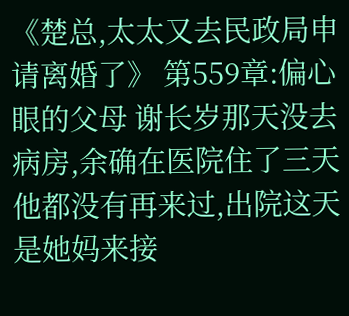《楚总,太太又去民政局申请离婚了》 第559章:偏心眼的父母 谢长岁那天没去病房,余确在医院住了三天他都没有再来过,出院这天是她妈来接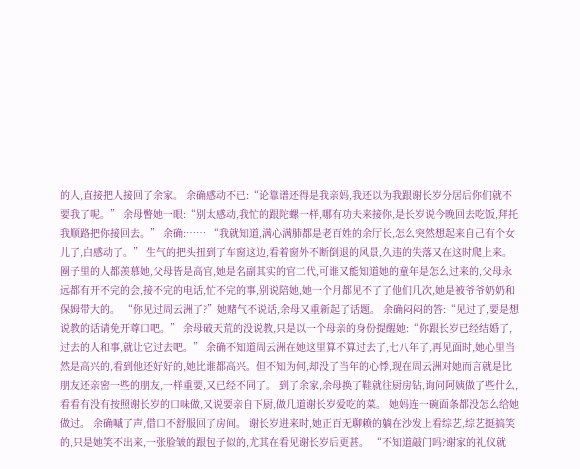的人,直接把人接回了余家。 余确感动不已:“论靠谱还得是我亲妈,我还以为我跟谢长岁分居后你们就不要我了呢。” 余母瞥她一眼:“别太感动,我忙的跟陀螺一样,哪有功夫来接你,是长岁说今晚回去吃饭,拜托我顺路把你接回去。” 余确:…… “我就知道,满心满肺都是老百姓的余厅长,怎么突然想起来自己有个女儿了,白感动了。” 生气的把头扭到了车窗这边,看着窗外不断倒退的风景,久违的失落又在这时爬上来。 圈子里的人都羡慕她,父母皆是高官,她是名副其实的官二代,可谁又能知道她的童年是怎么过来的,父母永远都有开不完的会,接不完的电话,忙不完的事,别说陪她,她一个月都见不了了他们几次,她是被爷爷奶奶和保姆带大的。 “你见过周云洲了?”她赌气不说话,余母又重新起了话题。 余确闷闷的答:“见过了,要是想说教的话请免开尊口吧。” 余母破天荒的没说教,只是以一个母亲的身份提醒她:“你跟长岁已经结婚了,过去的人和事,就让它过去吧。” 余确不知道周云洲在她这里算不算过去了,七八年了,再见面时,她心里当然是高兴的,看到他还好好的,她比谁都高兴。但不知为何,却没了当年的心悸,现在周云洲对她而言就是比朋友还亲密一些的朋友,一样重要,又已经不同了。 到了余家,余母换了鞋就往厨房钻,询问阿姨做了些什么,看看有没有按照谢长岁的口味做,又说要亲自下厨,做几道谢长岁爱吃的菜。 她妈连一碗面条都没怎么给她做过。 余确嘁了声,借口不舒服回了房间。 谢长岁进来时,她正百无聊赖的躺在沙发上看综艺,综艺挺搞笑的,只是她笑不出来,一张脸皱的跟包子似的,尤其在看见谢长岁后更甚。 “不知道敲门吗?谢家的礼仪就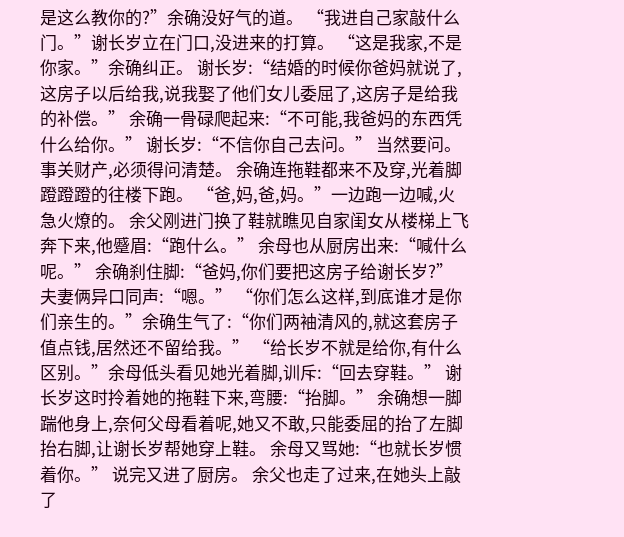是这么教你的?”余确没好气的道。 “我进自己家敲什么门。”谢长岁立在门口,没进来的打算。 “这是我家,不是你家。”余确纠正。 谢长岁:“结婚的时候你爸妈就说了,这房子以后给我,说我娶了他们女儿委屈了,这房子是给我的补偿。” 余确一骨碌爬起来:“不可能,我爸妈的东西凭什么给你。” 谢长岁:“不信你自己去问。” 当然要问。 事关财产,必须得问清楚。 余确连拖鞋都来不及穿,光着脚蹬蹬蹬的往楼下跑。 “爸,妈,爸,妈。”一边跑一边喊,火急火燎的。 余父刚进门换了鞋就瞧见自家闺女从楼梯上飞奔下来,他蹙眉:“跑什么。” 余母也从厨房出来:“喊什么呢。” 余确刹住脚:“爸妈,你们要把这房子给谢长岁?” 夫妻俩异口同声:“嗯。” “你们怎么这样,到底谁才是你们亲生的。”余确生气了:“你们两袖清风的,就这套房子值点钱,居然还不留给我。” “给长岁不就是给你,有什么区别。”余母低头看见她光着脚,训斥:“回去穿鞋。” 谢长岁这时拎着她的拖鞋下来,弯腰:“抬脚。” 余确想一脚踹他身上,奈何父母看着呢,她又不敢,只能委屈的抬了左脚抬右脚,让谢长岁帮她穿上鞋。 余母又骂她:“也就长岁惯着你。” 说完又进了厨房。 余父也走了过来,在她头上敲了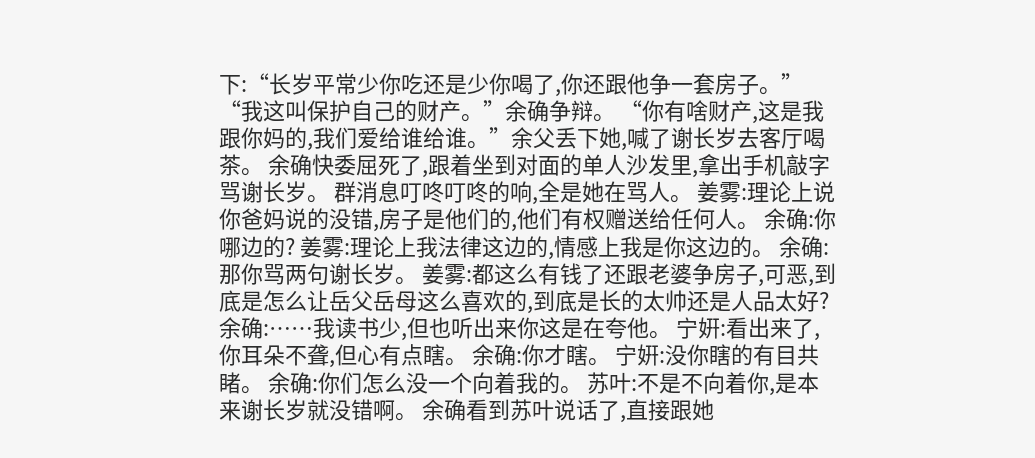下:“长岁平常少你吃还是少你喝了,你还跟他争一套房子。” “我这叫保护自己的财产。”余确争辩。 “你有啥财产,这是我跟你妈的,我们爱给谁给谁。”余父丢下她,喊了谢长岁去客厅喝茶。 余确快委屈死了,跟着坐到对面的单人沙发里,拿出手机敲字骂谢长岁。 群消息叮咚叮咚的响,全是她在骂人。 姜雾:理论上说你爸妈说的没错,房子是他们的,他们有权赠送给任何人。 余确:你哪边的? 姜雾:理论上我法律这边的,情感上我是你这边的。 余确:那你骂两句谢长岁。 姜雾:都这么有钱了还跟老婆争房子,可恶,到底是怎么让岳父岳母这么喜欢的,到底是长的太帅还是人品太好? 余确:……我读书少,但也听出来你这是在夸他。 宁姸:看出来了,你耳朵不聋,但心有点瞎。 余确:你才瞎。 宁姸:没你瞎的有目共睹。 余确:你们怎么没一个向着我的。 苏叶:不是不向着你,是本来谢长岁就没错啊。 余确看到苏叶说话了,直接跟她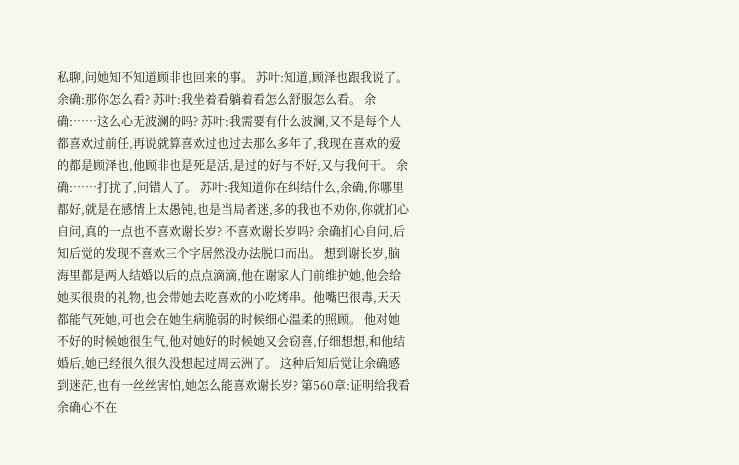私聊,问她知不知道顾非也回来的事。 苏叶:知道,顾泽也跟我说了。 余确:那你怎么看? 苏叶:我坐着看躺着看怎么舒服怎么看。 余确:……这么心无波澜的吗? 苏叶:我需要有什么波澜,又不是每个人都喜欢过前任,再说就算喜欢过也过去那么多年了,我现在喜欢的爱的都是顾泽也,他顾非也是死是活,是过的好与不好,又与我何干。 余确:……打扰了,问错人了。 苏叶:我知道你在纠结什么,余确,你哪里都好,就是在感情上太愚钝,也是当局者迷,多的我也不劝你,你就扪心自问,真的一点也不喜欢谢长岁? 不喜欢谢长岁吗? 余确扪心自问,后知后觉的发现不喜欢三个字居然没办法脱口而出。 想到谢长岁,脑海里都是两人结婚以后的点点滴滴,他在谢家人门前维护她,他会给她买很贵的礼物,也会带她去吃喜欢的小吃烤串。他嘴巴很毒,天天都能气死她,可也会在她生病脆弱的时候细心温柔的照顾。 他对她不好的时候她很生气,他对她好的时候她又会窃喜,仔细想想,和他结婚后,她已经很久很久没想起过周云洲了。 这种后知后觉让余确感到迷茫,也有一丝丝害怕,她怎么能喜欢谢长岁? 第560章:证明给我看 余确心不在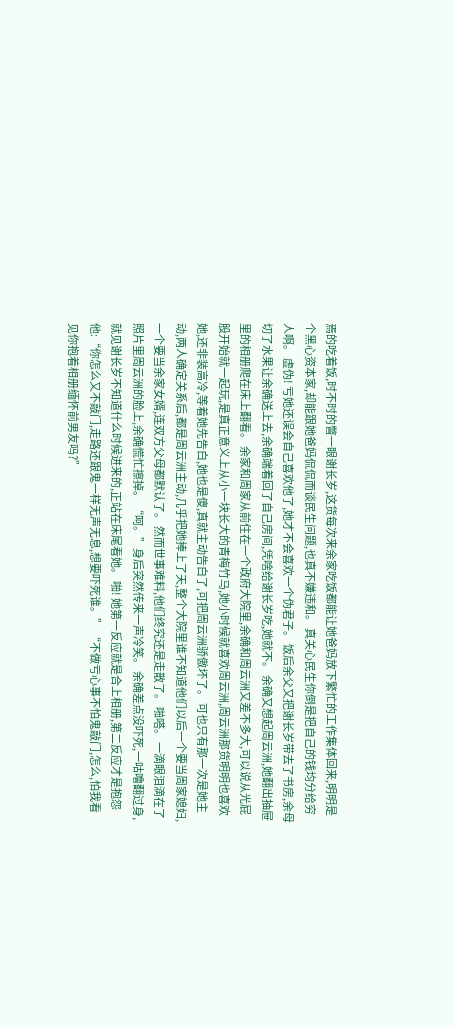焉的吃着饭,时不时的瞥一眼谢长岁,这货每次来余家吃饭都能让她爸妈放下繁忙的工作集体回来,明明是个黑心资本家,却能跟她爸妈侃侃而谈民生问题,也真不嫌违和。 真关心民生你倒是把自己的钱均分给穷人啊。 虚伪! 亏她还误会自己喜欢他了,她才不会喜欢一个伪君子。 饭后余父又把谢长岁带去了书房,余母切了水果让余确送上去,余确端着回了自己房间,凭啥给谢长岁吃,她就不。 余确又想起周云洲,她翻出抽屉里的相册爬在床上翻看。 余家和周家从前住在一个政府大院里,余确和周云洲又差不多大,可以说从光屁股开始就一起玩,是真正意义上从小一块长大的青梅竹马,她小时候就喜欢周云洲,周云洲那货明明也喜欢她,还非装高冷,等着她先告白,她也是傻,真就主动告白了,可把周云洲骄傲坏了。 可也只有那一次是她主动,两人确定关系后,都是周云洲主动,几乎把她捧上了天,整个大院里谁不知道他们以后一个要当周家媳妇,一个要当余家女婿,连双方父母都默认了。 然而世事难料,他们终究还是走散了。 啪嗒。 一滴眼泪滴在了照片里周云洲的脸上,余确慌忙擦掉。 “呵。”身后突然传来一声冷笑。 余确差点没吓死,一咕噜翻过身,就见谢长岁不知道什么时候进来的,正站在床尾看她。 啪! 她第一反应就是合上相册,第二反应才是抱怨他:“你怎么又不敲门,走路还跟鬼一样无声无息,想要吓死谁。” “不做亏心事不怕鬼敲门,怎么,怕我看见你抱着相册缅怀前男友吗?”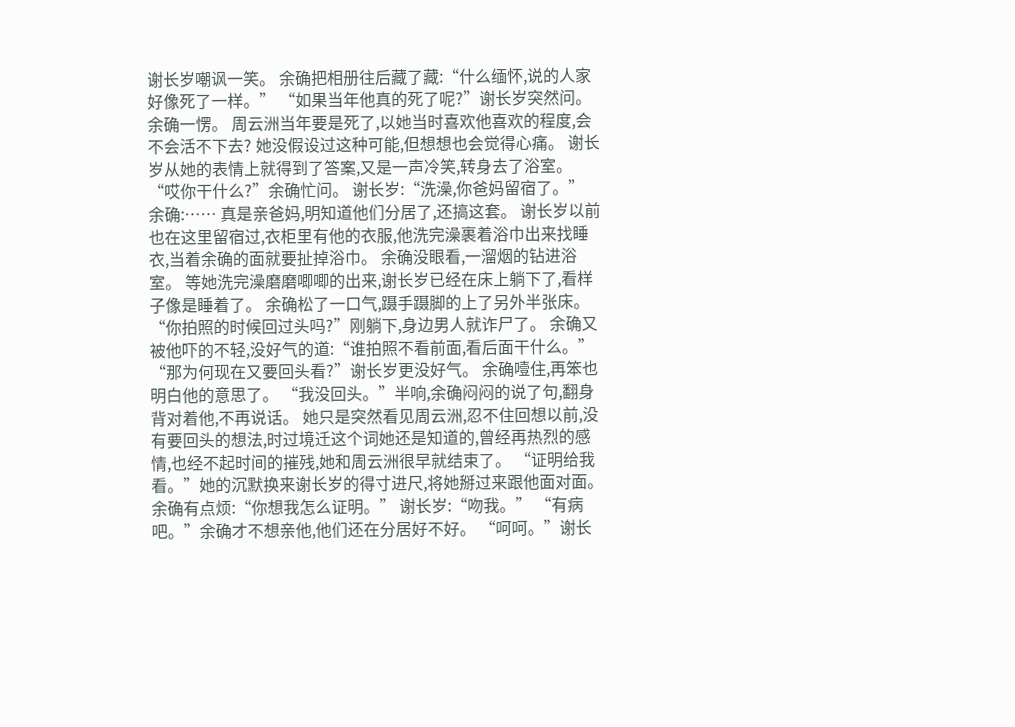谢长岁嘲讽一笑。 余确把相册往后藏了藏:“什么缅怀,说的人家好像死了一样。” “如果当年他真的死了呢?”谢长岁突然问。 余确一愣。 周云洲当年要是死了,以她当时喜欢他喜欢的程度,会不会活不下去? 她没假设过这种可能,但想想也会觉得心痛。 谢长岁从她的表情上就得到了答案,又是一声冷笑,转身去了浴室。 “哎你干什么?”余确忙问。 谢长岁:“洗澡,你爸妈留宿了。” 余确:…… 真是亲爸妈,明知道他们分居了,还搞这套。 谢长岁以前也在这里留宿过,衣柜里有他的衣服,他洗完澡裹着浴巾出来找睡衣,当着余确的面就要扯掉浴巾。 余确没眼看,一溜烟的钻进浴室。 等她洗完澡磨磨唧唧的出来,谢长岁已经在床上躺下了,看样子像是睡着了。 余确松了一口气,蹑手蹑脚的上了另外半张床。 “你拍照的时候回过头吗?”刚躺下,身边男人就诈尸了。 余确又被他吓的不轻,没好气的道:“谁拍照不看前面,看后面干什么。” “那为何现在又要回头看?”谢长岁更没好气。 余确噎住,再笨也明白他的意思了。 “我没回头。”半响,余确闷闷的说了句,翻身背对着他,不再说话。 她只是突然看见周云洲,忍不住回想以前,没有要回头的想法,时过境迁这个词她还是知道的,曾经再热烈的感情,也经不起时间的摧残,她和周云洲很早就结束了。 “证明给我看。”她的沉默换来谢长岁的得寸进尺,将她掰过来跟他面对面。 余确有点烦:“你想我怎么证明。” 谢长岁:“吻我。” “有病吧。”余确才不想亲他,他们还在分居好不好。 “呵呵。”谢长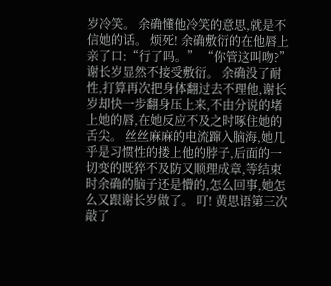岁冷笑。 余确懂他冷笑的意思,就是不信她的话。 烦死! 余确敷衍的在他唇上亲了口:“行了吗。” “你管这叫吻?”谢长岁显然不接受敷衍。 余确没了耐性,打算再次把身体翻过去不理他,谢长岁却快一步翻身压上来,不由分说的堵上她的唇,在她反应不及之时啄住她的舌尖。 丝丝麻麻的电流蹿入脑海,她几乎是习惯性的搂上他的脖子,后面的一切变的既猝不及防又顺理成章,等结束时余确的脑子还是懵的,怎么回事,她怎么又跟谢长岁做了。 叮! 黄思语第三次敲了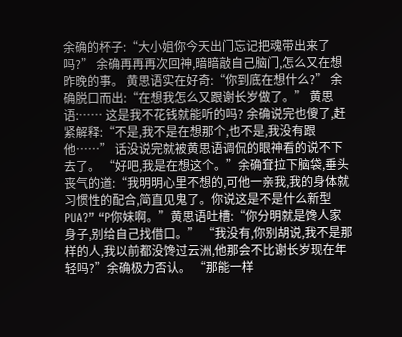余确的杯子:“大小姐你今天出门忘记把魂带出来了吗?” 余确再再再次回神,暗暗敲自己脑门,怎么又在想昨晚的事。 黄思语实在好奇:“你到底在想什么?” 余确脱口而出:“在想我怎么又跟谢长岁做了。” 黄思语:…… 这是我不花钱就能听的吗? 余确说完也傻了,赶紧解释:“不是,我不是在想那个,也不是,我没有跟他……” 话没说完就被黄思语调侃的眼神看的说不下去了。 “好吧,我是在想这个。”余确耷拉下脑袋,垂头丧气的道:“我明明心里不想的,可他一亲我,我的身体就习惯性的配合,简直见鬼了。你说这是不是什么新型PUA?” “P你妹啊。”黄思语吐槽:“你分明就是馋人家身子,别给自己找借口。” “我没有,你别胡说,我不是那样的人,我以前都没馋过云洲,他那会不比谢长岁现在年轻吗?”余确极力否认。 “那能一样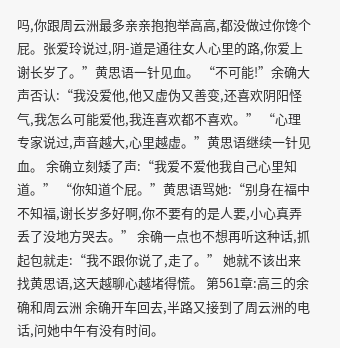吗,你跟周云洲最多亲亲抱抱举高高,都没做过你馋个屁。张爱玲说过,阴-道是通往女人心里的路,你爱上谢长岁了。”黄思语一针见血。 “不可能!”余确大声否认:“我没爱他,他又虚伪又善变,还喜欢阴阳怪气,我怎么可能爱他,我连喜欢都不喜欢。” “心理专家说过,声音越大,心里越虚。”黄思语继续一针见血。 余确立刻矮了声:“我爱不爱他我自己心里知道。” “你知道个屁。”黄思语骂她:“别身在福中不知福,谢长岁多好啊,你不要有的是人要,小心真弄丢了没地方哭去。” 余确一点也不想再听这种话,抓起包就走:“我不跟你说了,走了。” 她就不该出来找黄思语,这天越聊心越堵得慌。 第561章:高三的余确和周云洲 余确开车回去,半路又接到了周云洲的电话,问她中午有没有时间。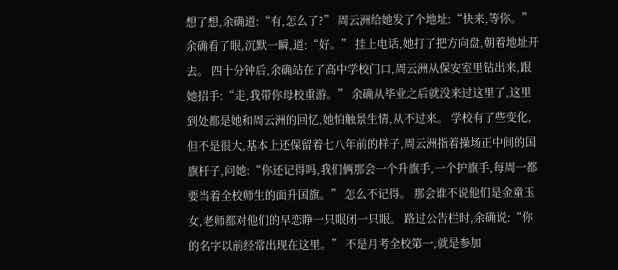想了想,余确道:“有,怎么了?” 周云洲给她发了个地址:“快来,等你。” 余确看了眼,沉默一瞬,道:“好。” 挂上电话,她打了把方向盘,朝着地址开去。 四十分钟后,余确站在了高中学校门口,周云洲从保安室里钻出来,跟她招手:“走,我带你母校重游。” 余确从毕业之后就没来过这里了,这里到处都是她和周云洲的回忆,她怕触景生情,从不过来。 学校有了些变化,但不是很大,基本上还保留着七八年前的样子,周云洲指着操场正中间的国旗杆子,问她:“你还记得吗,我们俩那会一个升旗手,一个护旗手,每周一都要当着全校师生的面升国旗。” 怎么不记得。 那会谁不说他们是金童玉女,老师都对他们的早恋睁一只眼闭一只眼。 路过公告栏时,余确说:“你的名字以前经常出现在这里。” 不是月考全校第一,就是参加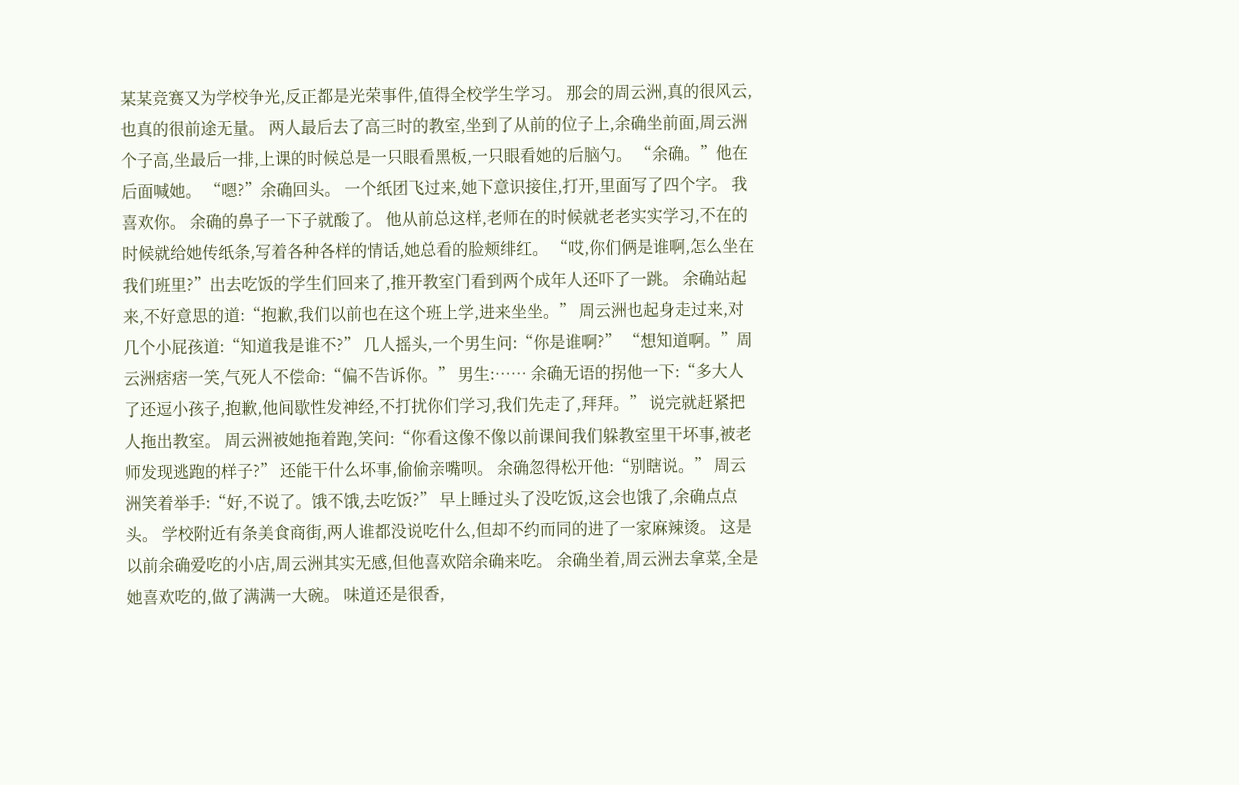某某竞赛又为学校争光,反正都是光荣事件,值得全校学生学习。 那会的周云洲,真的很风云,也真的很前途无量。 两人最后去了高三时的教室,坐到了从前的位子上,余确坐前面,周云洲个子高,坐最后一排,上课的时候总是一只眼看黑板,一只眼看她的后脑勺。 “余确。”他在后面喊她。 “嗯?”余确回头。 一个纸团飞过来,她下意识接住,打开,里面写了四个字。 我喜欢你。 余确的鼻子一下子就酸了。 他从前总这样,老师在的时候就老老实实学习,不在的时候就给她传纸条,写着各种各样的情话,她总看的脸颊绯红。 “哎,你们俩是谁啊,怎么坐在我们班里?”出去吃饭的学生们回来了,推开教室门看到两个成年人还吓了一跳。 余确站起来,不好意思的道:“抱歉,我们以前也在这个班上学,进来坐坐。” 周云洲也起身走过来,对几个小屁孩道:“知道我是谁不?” 几人摇头,一个男生问:“你是谁啊?” “想知道啊。”周云洲痞痞一笑,气死人不偿命:“偏不告诉你。” 男生:…… 余确无语的拐他一下:“多大人了还逗小孩子,抱歉,他间歇性发神经,不打扰你们学习,我们先走了,拜拜。” 说完就赶紧把人拖出教室。 周云洲被她拖着跑,笑问:“你看这像不像以前课间我们躲教室里干坏事,被老师发现逃跑的样子?” 还能干什么坏事,偷偷亲嘴呗。 余确忽得松开他:“别瞎说。” 周云洲笑着举手:“好,不说了。饿不饿,去吃饭?” 早上睡过头了没吃饭,这会也饿了,余确点点头。 学校附近有条美食商街,两人谁都没说吃什么,但却不约而同的进了一家麻辣烫。 这是以前余确爱吃的小店,周云洲其实无感,但他喜欢陪余确来吃。 余确坐着,周云洲去拿菜,全是她喜欢吃的,做了满满一大碗。 味道还是很香,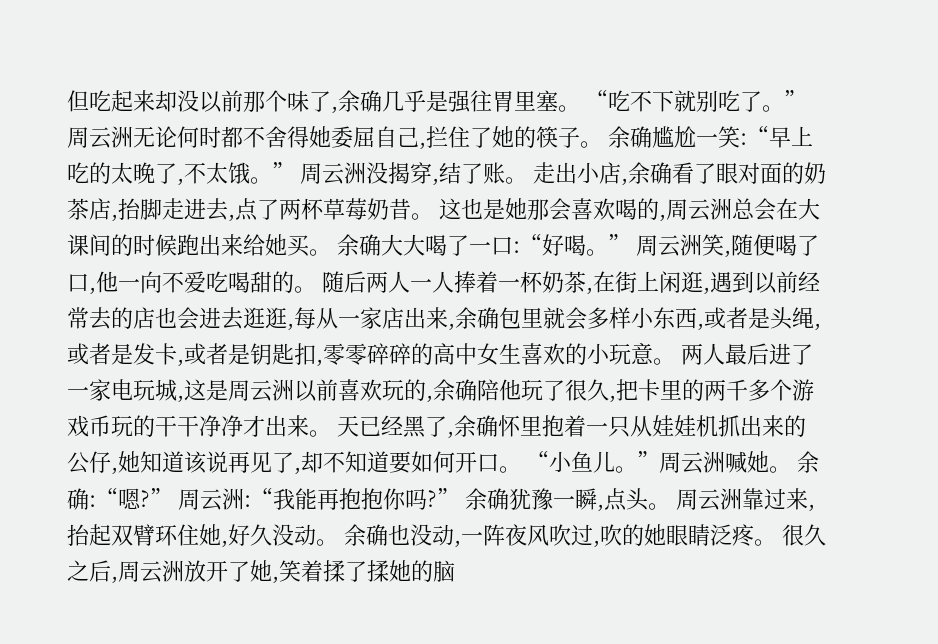但吃起来却没以前那个味了,余确几乎是强往胃里塞。 “吃不下就别吃了。”周云洲无论何时都不舍得她委屈自己,拦住了她的筷子。 余确尴尬一笑:“早上吃的太晚了,不太饿。” 周云洲没揭穿,结了账。 走出小店,余确看了眼对面的奶茶店,抬脚走进去,点了两杯草莓奶昔。 这也是她那会喜欢喝的,周云洲总会在大课间的时候跑出来给她买。 余确大大喝了一口:“好喝。” 周云洲笑,随便喝了口,他一向不爱吃喝甜的。 随后两人一人捧着一杯奶茶,在街上闲逛,遇到以前经常去的店也会进去逛逛,每从一家店出来,余确包里就会多样小东西,或者是头绳,或者是发卡,或者是钥匙扣,零零碎碎的高中女生喜欢的小玩意。 两人最后进了一家电玩城,这是周云洲以前喜欢玩的,余确陪他玩了很久,把卡里的两千多个游戏币玩的干干净净才出来。 天已经黑了,余确怀里抱着一只从娃娃机抓出来的公仔,她知道该说再见了,却不知道要如何开口。 “小鱼儿。”周云洲喊她。 余确:“嗯?” 周云洲:“我能再抱抱你吗?” 余确犹豫一瞬,点头。 周云洲靠过来,抬起双臂环住她,好久没动。 余确也没动,一阵夜风吹过,吹的她眼睛泛疼。 很久之后,周云洲放开了她,笑着揉了揉她的脑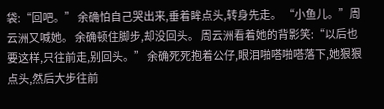袋:“回吧。” 余确怕自己哭出来,垂着眸点头,转身先走。 “小鱼儿。”周云洲又喊她。 余确顿住脚步,却没回头。 周云洲看着她的背影笑:“以后也要这样,只往前走,别回头。” 余确死死抱着公仔,眼泪啪嗒啪嗒落下,她狠狠点头,然后大步往前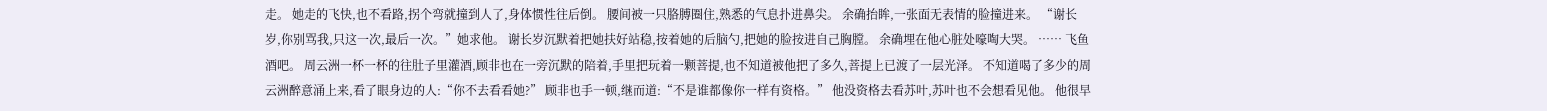走。 她走的飞快,也不看路,拐个弯就撞到人了,身体惯性往后倒。 腰间被一只胳膊圈住,熟悉的气息扑进鼻尖。 余确抬眸,一张面无表情的脸撞进来。 “谢长岁,你别骂我,只这一次,最后一次。”她求他。 谢长岁沉默着把她扶好站稳,按着她的后脑勺,把她的脸按进自己胸膛。 余确埋在他心脏处嚎啕大哭。 …… 飞鱼酒吧。 周云洲一杯一杯的往肚子里灌酒,顾非也在一旁沉默的陪着,手里把玩着一颗菩提,也不知道被他把了多久,菩提上已渡了一层光泽。 不知道喝了多少的周云洲醉意涌上来,看了眼身边的人:“你不去看看她?” 顾非也手一顿,继而道:“不是谁都像你一样有资格。” 他没资格去看苏叶,苏叶也不会想看见他。 他很早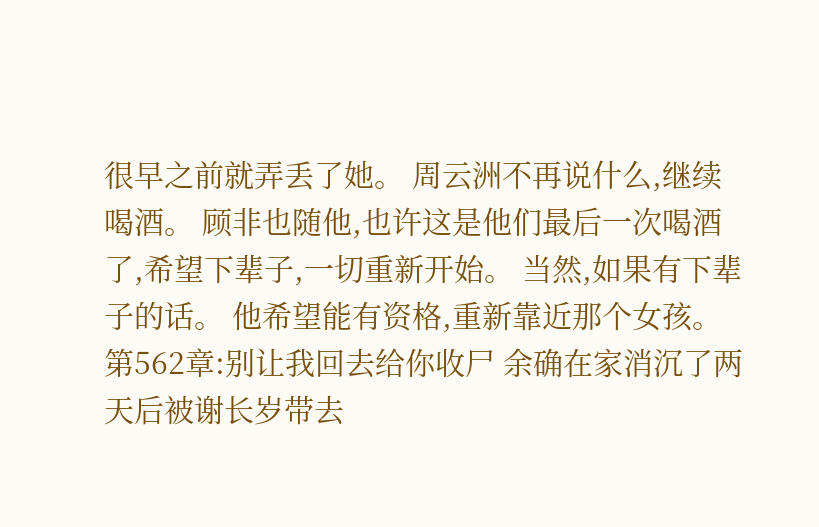很早之前就弄丢了她。 周云洲不再说什么,继续喝酒。 顾非也随他,也许这是他们最后一次喝酒了,希望下辈子,一切重新开始。 当然,如果有下辈子的话。 他希望能有资格,重新靠近那个女孩。 第562章:别让我回去给你收尸 余确在家消沉了两天后被谢长岁带去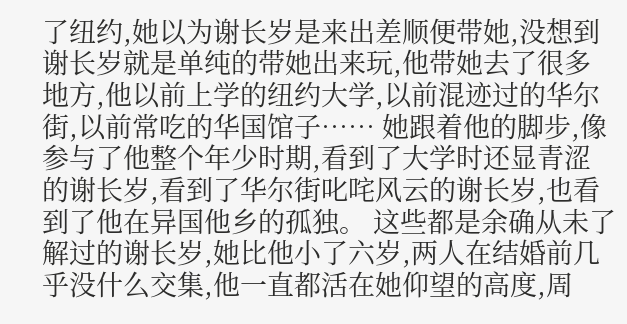了纽约,她以为谢长岁是来出差顺便带她,没想到谢长岁就是单纯的带她出来玩,他带她去了很多地方,他以前上学的纽约大学,以前混迹过的华尔街,以前常吃的华国馆子…… 她跟着他的脚步,像参与了他整个年少时期,看到了大学时还显青涩的谢长岁,看到了华尔街叱咤风云的谢长岁,也看到了他在异国他乡的孤独。 这些都是余确从未了解过的谢长岁,她比他小了六岁,两人在结婚前几乎没什么交集,他一直都活在她仰望的高度,周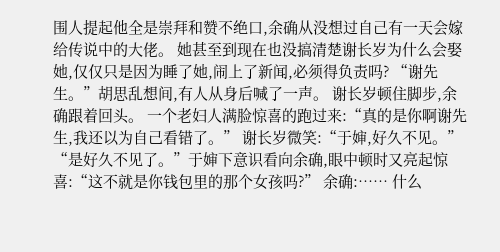围人提起他全是崇拜和赞不绝口,余确从没想过自己有一天会嫁给传说中的大佬。 她甚至到现在也没搞清楚谢长岁为什么会娶她,仅仅只是因为睡了她,闹上了新闻,必须得负责吗? “谢先生。”胡思乱想间,有人从身后喊了一声。 谢长岁顿住脚步,余确跟着回头。 一个老妇人满脸惊喜的跑过来:“真的是你啊谢先生,我还以为自己看错了。” 谢长岁微笑:“于婶,好久不见。” “是好久不见了。”于婶下意识看向余确,眼中顿时又亮起惊喜:“这不就是你钱包里的那个女孩吗?” 余确:…… 什么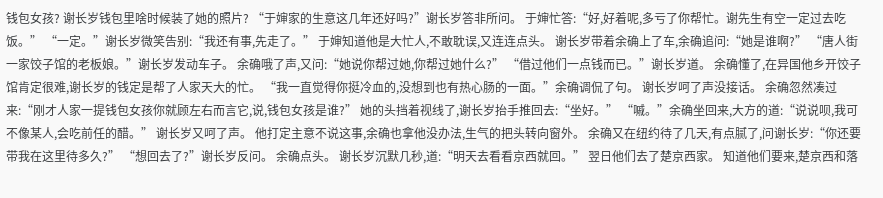钱包女孩? 谢长岁钱包里啥时候装了她的照片? “于婶家的生意这几年还好吗?”谢长岁答非所问。 于婶忙答:“好,好着呢,多亏了你帮忙。谢先生有空一定过去吃饭。” “一定。”谢长岁微笑告别:“我还有事,先走了。” 于婶知道他是大忙人,不敢耽误,又连连点头。 谢长岁带着余确上了车,余确追问:“她是谁啊?” “唐人街一家饺子馆的老板娘。”谢长岁发动车子。 余确哦了声,又问:“她说你帮过她,你帮过她什么?” “借过他们一点钱而已。”谢长岁道。 余确懂了,在异国他乡开饺子馆肯定很难,谢长岁的钱定是帮了人家天大的忙。 “我一直觉得你挺冷血的,没想到也有热心肠的一面。”余确调侃了句。 谢长岁呵了声没接话。 余确忽然凑过来:“刚才人家一提钱包女孩你就顾左右而言它,说,钱包女孩是谁?” 她的头挡着视线了,谢长岁抬手推回去:“坐好。” “嘁。”余确坐回来,大方的道:“说说呗,我可不像某人,会吃前任的醋。” 谢长岁又呵了声。 他打定主意不说这事,余确也拿他没办法,生气的把头转向窗外。 余确又在纽约待了几天,有点腻了,问谢长岁:“你还要带我在这里待多久?” “想回去了?”谢长岁反问。 余确点头。 谢长岁沉默几秒,道:“明天去看看京西就回。” 翌日他们去了楚京西家。 知道他们要来,楚京西和落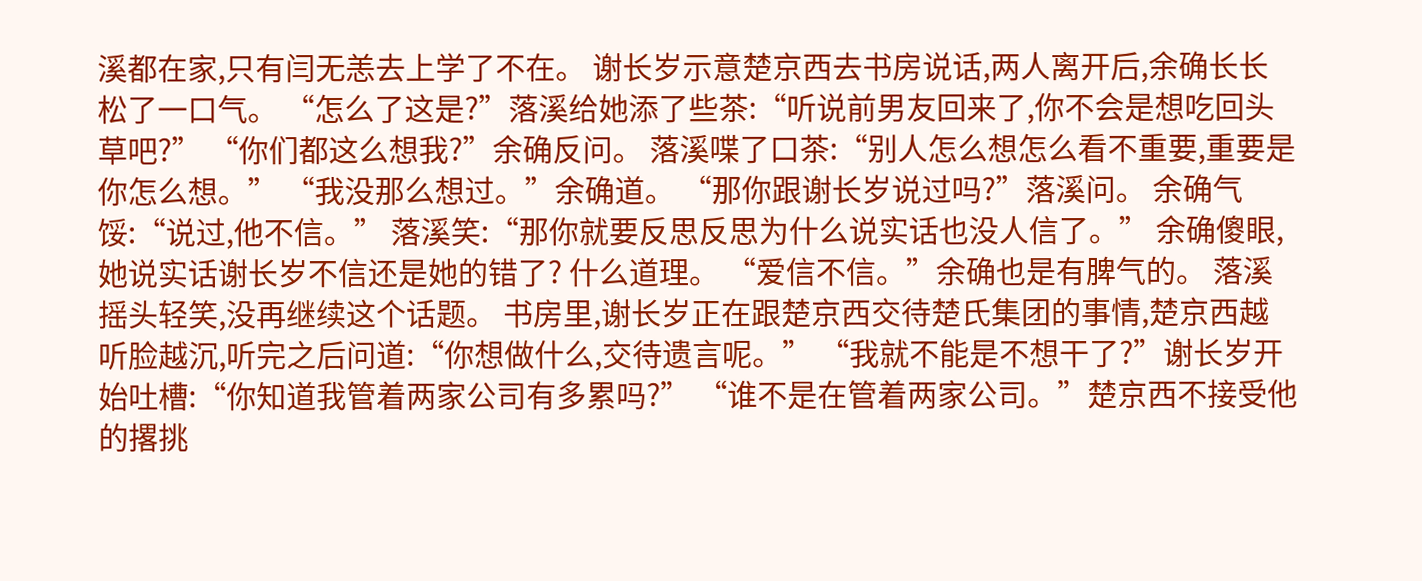溪都在家,只有闫无恙去上学了不在。 谢长岁示意楚京西去书房说话,两人离开后,余确长长松了一口气。 “怎么了这是?”落溪给她添了些茶:“听说前男友回来了,你不会是想吃回头草吧?” “你们都这么想我?”余确反问。 落溪喋了口茶:“别人怎么想怎么看不重要,重要是你怎么想。” “我没那么想过。”余确道。 “那你跟谢长岁说过吗?”落溪问。 余确气馁:“说过,他不信。” 落溪笑:“那你就要反思反思为什么说实话也没人信了。” 余确傻眼,她说实话谢长岁不信还是她的错了? 什么道理。 “爱信不信。”余确也是有脾气的。 落溪摇头轻笑,没再继续这个话题。 书房里,谢长岁正在跟楚京西交待楚氏集团的事情,楚京西越听脸越沉,听完之后问道:“你想做什么,交待遗言呢。” “我就不能是不想干了?”谢长岁开始吐槽:“你知道我管着两家公司有多累吗?” “谁不是在管着两家公司。”楚京西不接受他的撂挑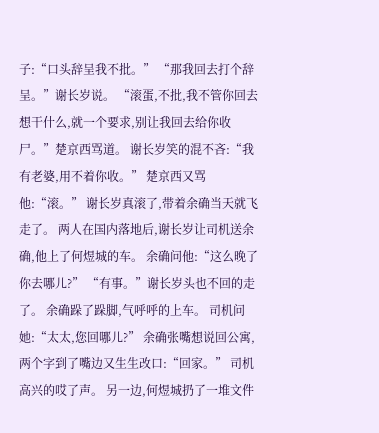子:“口头辞呈我不批。” “那我回去打个辞呈。”谢长岁说。 “滚蛋,不批,我不管你回去想干什么,就一个要求,别让我回去给你收尸。”楚京西骂道。 谢长岁笑的混不吝:“我有老婆,用不着你收。” 楚京西又骂他:“滚。” 谢长岁真滚了,带着余确当天就飞走了。 两人在国内落地后,谢长岁让司机送余确,他上了何煜城的车。 余确问他:“这么晚了你去哪儿?” “有事。”谢长岁头也不回的走了。 余确跺了跺脚,气呼呼的上车。 司机问她:“太太,您回哪儿?” 余确张嘴想说回公寓,两个字到了嘴边又生生改口:“回家。” 司机高兴的哎了声。 另一边,何煜城扔了一堆文件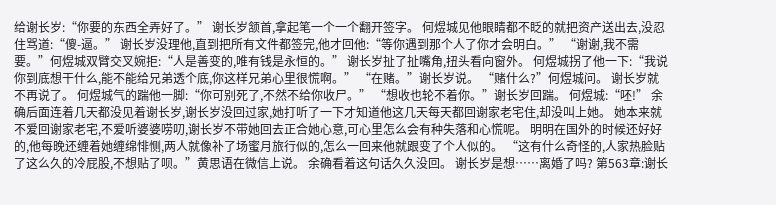给谢长岁:“你要的东西全弄好了。” 谢长岁颔首,拿起笔一个一个翻开签字。 何煜城见他眼睛都不眨的就把资产送出去,没忍住骂道:“傻-逼。” 谢长岁没理他,直到把所有文件都签完,他才回他:“等你遇到那个人了你才会明白。” “谢谢,我不需要。”何煜城双臂交叉婉拒:“人是善变的,唯有钱是永恒的。” 谢长岁扯了扯嘴角,扭头看向窗外。 何煜城拐了他一下:“我说你到底想干什么,能不能给兄弟透个底,你这样兄弟心里很慌啊。” “在赌。”谢长岁说。 “赌什么?”何煜城问。 谢长岁就不再说了。 何煜城气的踹他一脚:“你可别死了,不然不给你收尸。” “想收也轮不着你。”谢长岁回踹。 何煜城:“呸!” 余确后面连着几天都没见着谢长岁,谢长岁没回过家,她打听了一下才知道他这几天每天都回谢家老宅住,却没叫上她。 她本来就不爱回谢家老宅,不爱听婆婆唠叨,谢长岁不带她回去正合她心意,可心里怎么会有种失落和心慌呢。 明明在国外的时候还好好的,他每晚还缠着她缠绵悱恻,两人就像补了场蜜月旅行似的,怎么一回来他就跟变了个人似的。 “这有什么奇怪的,人家热脸贴了这么久的冷屁股,不想贴了呗。”黄思语在微信上说。 余确看着这句话久久没回。 谢长岁是想……离婚了吗? 第563章:谢长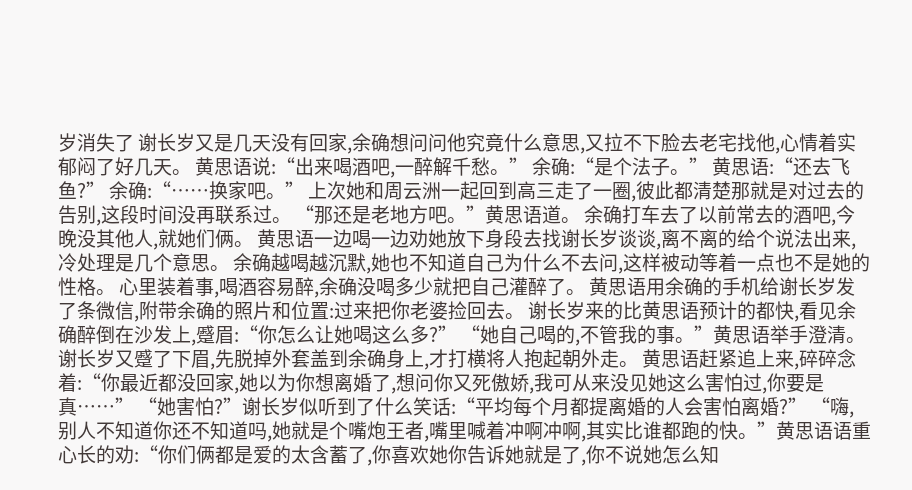岁消失了 谢长岁又是几天没有回家,余确想问问他究竟什么意思,又拉不下脸去老宅找他,心情着实郁闷了好几天。 黄思语说:“出来喝酒吧,一醉解千愁。” 余确:“是个法子。” 黄思语:“还去飞鱼?” 余确:“……换家吧。” 上次她和周云洲一起回到高三走了一圈,彼此都清楚那就是对过去的告别,这段时间没再联系过。 “那还是老地方吧。”黄思语道。 余确打车去了以前常去的酒吧,今晚没其他人,就她们俩。 黄思语一边喝一边劝她放下身段去找谢长岁谈谈,离不离的给个说法出来,冷处理是几个意思。 余确越喝越沉默,她也不知道自己为什么不去问,这样被动等着一点也不是她的性格。 心里装着事,喝酒容易醉,余确没喝多少就把自己灌醉了。 黄思语用余确的手机给谢长岁发了条微信,附带余确的照片和位置:过来把你老婆捡回去。 谢长岁来的比黄思语预计的都快,看见余确醉倒在沙发上,蹙眉:“你怎么让她喝这么多?” “她自己喝的,不管我的事。”黄思语举手澄清。 谢长岁又蹙了下眉,先脱掉外套盖到余确身上,才打横将人抱起朝外走。 黄思语赶紧追上来,碎碎念着:“你最近都没回家,她以为你想离婚了,想问你又死傲娇,我可从来没见她这么害怕过,你要是真……” “她害怕?”谢长岁似听到了什么笑话:“平均每个月都提离婚的人会害怕离婚?” “嗨,别人不知道你还不知道吗,她就是个嘴炮王者,嘴里喊着冲啊冲啊,其实比谁都跑的快。”黄思语语重心长的劝:“你们俩都是爱的太含蓄了,你喜欢她你告诉她就是了,你不说她怎么知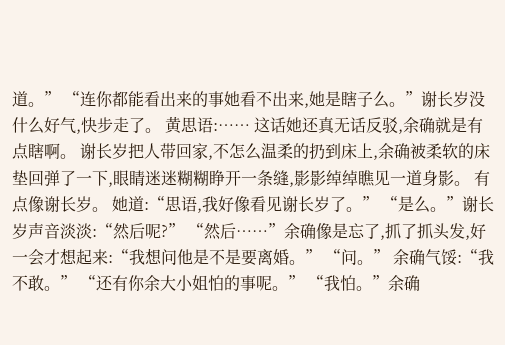道。” “连你都能看出来的事她看不出来,她是瞎子么。”谢长岁没什么好气,快步走了。 黄思语:…… 这话她还真无话反驳,余确就是有点瞎啊。 谢长岁把人带回家,不怎么温柔的扔到床上,余确被柔软的床垫回弹了一下,眼睛迷迷糊糊睁开一条缝,影影绰绰瞧见一道身影。 有点像谢长岁。 她道:“思语,我好像看见谢长岁了。” “是么。”谢长岁声音淡淡:“然后呢?” “然后……”余确像是忘了,抓了抓头发,好一会才想起来:“我想问他是不是要离婚。” “问。” 余确气馁:“我不敢。” “还有你余大小姐怕的事呢。” “我怕。”余确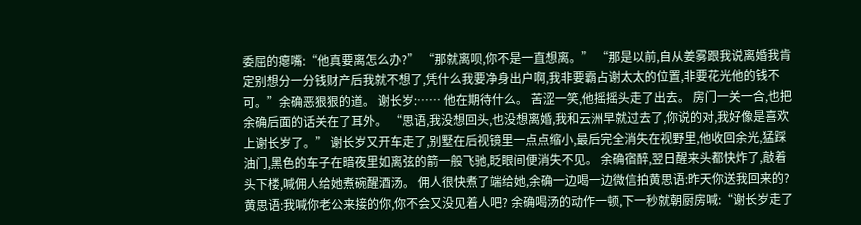委屈的瘪嘴:“他真要离怎么办?” “那就离呗,你不是一直想离。” “那是以前,自从姜雾跟我说离婚我肯定别想分一分钱财产后我就不想了,凭什么我要净身出户啊,我非要霸占谢太太的位置,非要花光他的钱不可。”余确恶狠狠的道。 谢长岁:…… 他在期待什么。 苦涩一笑,他摇摇头走了出去。 房门一关一合,也把余确后面的话关在了耳外。 “思语,我没想回头,也没想离婚,我和云洲早就过去了,你说的对,我好像是喜欢上谢长岁了。” 谢长岁又开车走了,别墅在后视镜里一点点缩小,最后完全消失在视野里,他收回余光,猛踩油门,黑色的车子在暗夜里如离弦的箭一般飞驰,眨眼间便消失不见。 余确宿醉,翌日醒来头都快炸了,敲着头下楼,喊佣人给她煮碗醒酒汤。 佣人很快煮了端给她,余确一边喝一边微信拍黄思语:昨天你送我回来的? 黄思语:我喊你老公来接的你,你不会又没见着人吧? 余确喝汤的动作一顿,下一秒就朝厨房喊:“谢长岁走了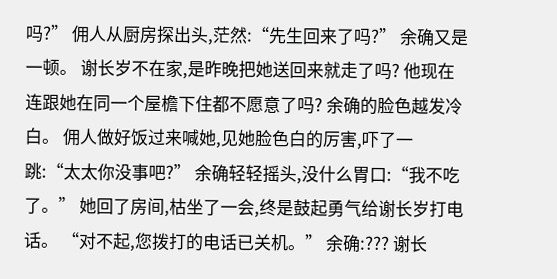吗?” 佣人从厨房探出头,茫然:“先生回来了吗?” 余确又是一顿。 谢长岁不在家,是昨晚把她送回来就走了吗? 他现在连跟她在同一个屋檐下住都不愿意了吗? 余确的脸色越发冷白。 佣人做好饭过来喊她,见她脸色白的厉害,吓了一跳:“太太你没事吧?” 余确轻轻摇头,没什么胃口:“我不吃了。” 她回了房间,枯坐了一会,终是鼓起勇气给谢长岁打电话。 “对不起,您拨打的电话已关机。” 余确:??? 谢长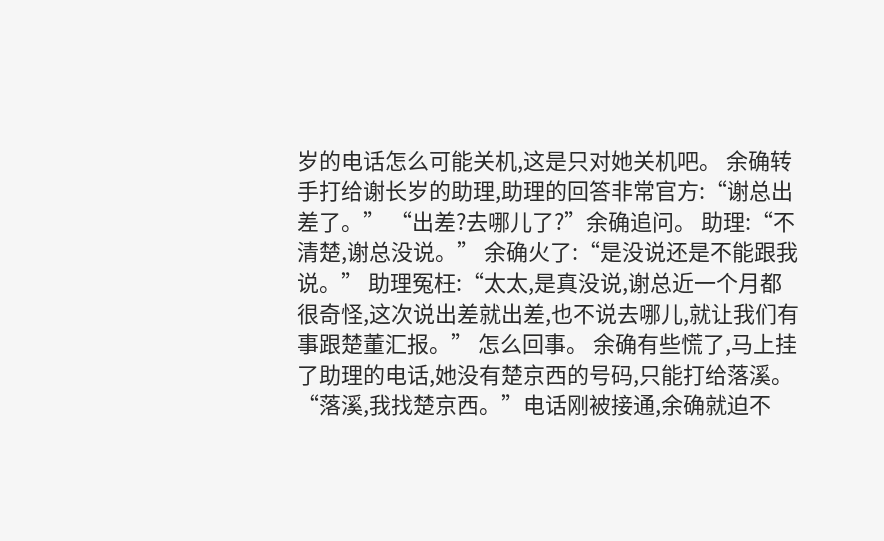岁的电话怎么可能关机,这是只对她关机吧。 余确转手打给谢长岁的助理,助理的回答非常官方:“谢总出差了。” “出差?去哪儿了?”余确追问。 助理:“不清楚,谢总没说。” 余确火了:“是没说还是不能跟我说。” 助理冤枉:“太太,是真没说,谢总近一个月都很奇怪,这次说出差就出差,也不说去哪儿,就让我们有事跟楚董汇报。” 怎么回事。 余确有些慌了,马上挂了助理的电话,她没有楚京西的号码,只能打给落溪。 “落溪,我找楚京西。”电话刚被接通,余确就迫不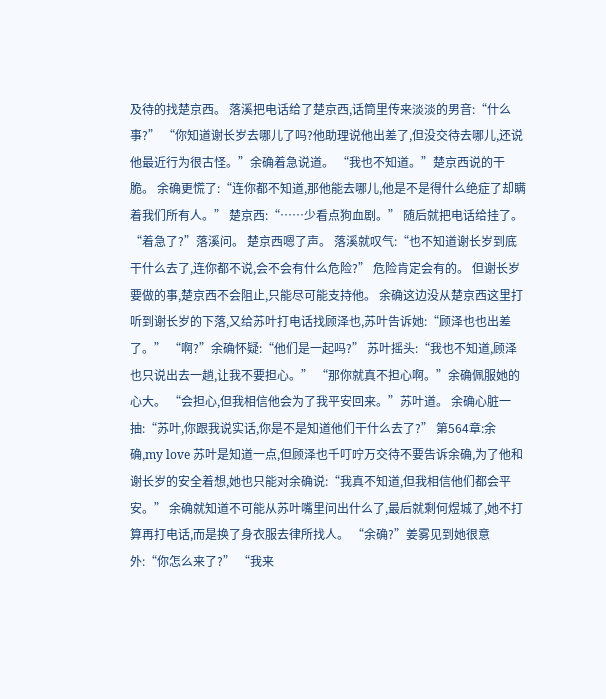及待的找楚京西。 落溪把电话给了楚京西,话筒里传来淡淡的男音:“什么事?” “你知道谢长岁去哪儿了吗?他助理说他出差了,但没交待去哪儿,还说他最近行为很古怪。”余确着急说道。 “我也不知道。”楚京西说的干脆。 余确更慌了:“连你都不知道,那他能去哪儿,他是不是得什么绝症了却瞒着我们所有人。” 楚京西:“……少看点狗血剧。” 随后就把电话给挂了。 “着急了?”落溪问。 楚京西嗯了声。 落溪就叹气:“也不知道谢长岁到底干什么去了,连你都不说,会不会有什么危险?” 危险肯定会有的。 但谢长岁要做的事,楚京西不会阻止,只能尽可能支持他。 余确这边没从楚京西这里打听到谢长岁的下落,又给苏叶打电话找顾泽也,苏叶告诉她:“顾泽也也出差了。” “啊?”余确怀疑:“他们是一起吗?” 苏叶摇头:“我也不知道,顾泽也只说出去一趟,让我不要担心。” “那你就真不担心啊。”余确佩服她的心大。 “会担心,但我相信他会为了我平安回来。”苏叶道。 余确心脏一抽:“苏叶,你跟我说实话,你是不是知道他们干什么去了?” 第564章:余确,my love 苏叶是知道一点,但顾泽也千叮咛万交待不要告诉余确,为了他和谢长岁的安全着想,她也只能对余确说:“我真不知道,但我相信他们都会平安。” 余确就知道不可能从苏叶嘴里问出什么了,最后就剩何煜城了,她不打算再打电话,而是换了身衣服去律所找人。 “余确?”姜雾见到她很意外:“你怎么来了?” “我来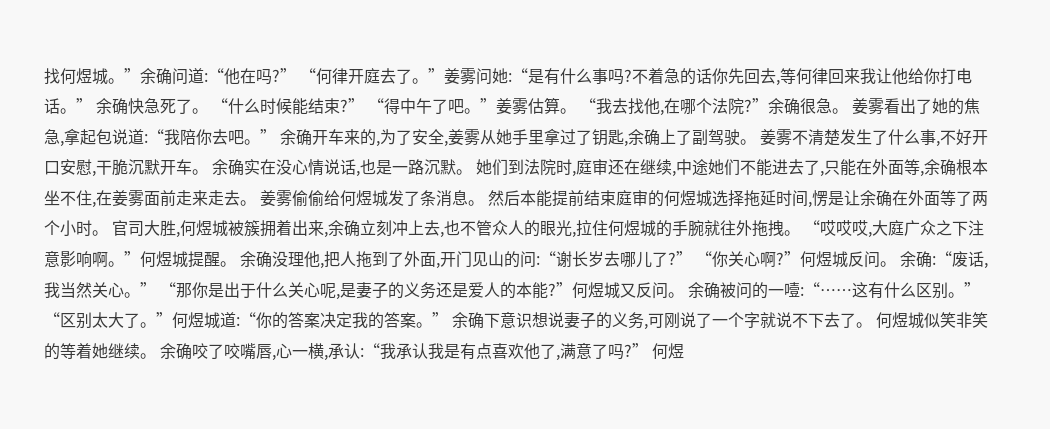找何煜城。”余确问道:“他在吗?” “何律开庭去了。”姜雾问她:“是有什么事吗?不着急的话你先回去,等何律回来我让他给你打电话。” 余确快急死了。 “什么时候能结束?” “得中午了吧。”姜雾估算。 “我去找他,在哪个法院?”余确很急。 姜雾看出了她的焦急,拿起包说道:“我陪你去吧。” 余确开车来的,为了安全,姜雾从她手里拿过了钥匙,余确上了副驾驶。 姜雾不清楚发生了什么事,不好开口安慰,干脆沉默开车。 余确实在没心情说话,也是一路沉默。 她们到法院时,庭审还在继续,中途她们不能进去了,只能在外面等,余确根本坐不住,在姜雾面前走来走去。 姜雾偷偷给何煜城发了条消息。 然后本能提前结束庭审的何煜城选择拖延时间,愣是让余确在外面等了两个小时。 官司大胜,何煜城被簇拥着出来,余确立刻冲上去,也不管众人的眼光,拉住何煜城的手腕就往外拖拽。 “哎哎哎,大庭广众之下注意影响啊。”何煜城提醒。 余确没理他,把人拖到了外面,开门见山的问:“谢长岁去哪儿了?” “你关心啊?”何煜城反问。 余确:“废话,我当然关心。” “那你是出于什么关心呢,是妻子的义务还是爱人的本能?”何煜城又反问。 余确被问的一噎:“……这有什么区别。” “区别太大了。”何煜城道:“你的答案决定我的答案。” 余确下意识想说妻子的义务,可刚说了一个字就说不下去了。 何煜城似笑非笑的等着她继续。 余确咬了咬嘴唇,心一横,承认:“我承认我是有点喜欢他了,满意了吗?” 何煜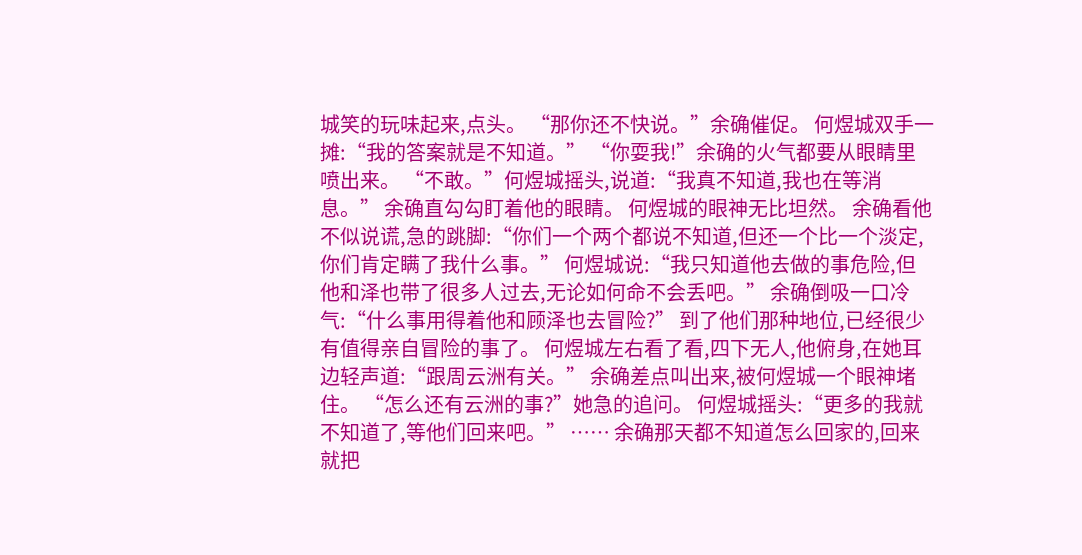城笑的玩味起来,点头。 “那你还不快说。”余确催促。 何煜城双手一摊:“我的答案就是不知道。” “你耍我!”余确的火气都要从眼睛里喷出来。 “不敢。”何煜城摇头,说道:“我真不知道,我也在等消息。” 余确直勾勾盯着他的眼睛。 何煜城的眼神无比坦然。 余确看他不似说谎,急的跳脚:“你们一个两个都说不知道,但还一个比一个淡定,你们肯定瞒了我什么事。” 何煜城说:“我只知道他去做的事危险,但他和泽也带了很多人过去,无论如何命不会丢吧。” 余确倒吸一口冷气:“什么事用得着他和顾泽也去冒险?” 到了他们那种地位,已经很少有值得亲自冒险的事了。 何煜城左右看了看,四下无人,他俯身,在她耳边轻声道:“跟周云洲有关。” 余确差点叫出来,被何煜城一个眼神堵住。 “怎么还有云洲的事?”她急的追问。 何煜城摇头:“更多的我就不知道了,等他们回来吧。” …… 余确那天都不知道怎么回家的,回来就把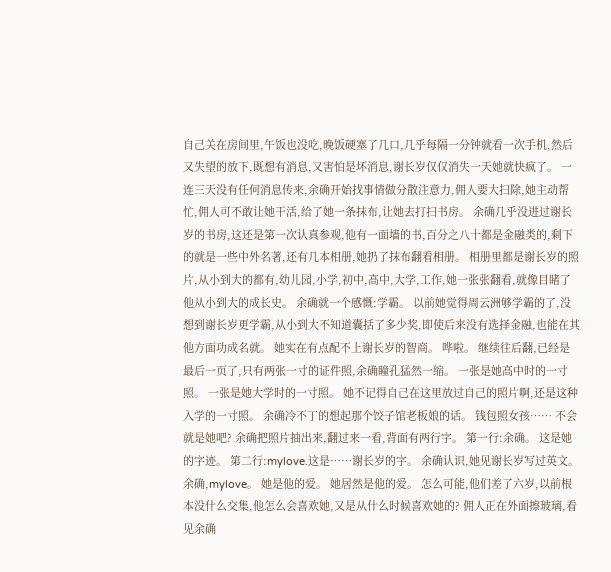自己关在房间里,午饭也没吃,晚饭硬塞了几口,几乎每隔一分钟就看一次手机,然后又失望的放下,既想有消息,又害怕是坏消息,谢长岁仅仅消失一天她就快疯了。 一连三天没有任何消息传来,余确开始找事情做分散注意力,佣人要大扫除,她主动帮忙,佣人可不敢让她干活,给了她一条抹布,让她去打扫书房。 余确几乎没进过谢长岁的书房,这还是第一次认真参观,他有一面墙的书,百分之八十都是金融类的,剩下的就是一些中外名著,还有几本相册,她扔了抹布翻看相册。 相册里都是谢长岁的照片,从小到大的都有,幼儿园,小学,初中,高中,大学,工作,她一张张翻看,就像目睹了他从小到大的成长史。 余确就一个感慨:学霸。 以前她觉得周云洲够学霸的了,没想到谢长岁更学霸,从小到大不知道囊括了多少奖,即使后来没有选择金融,也能在其他方面功成名就。 她实在有点配不上谢长岁的智商。 哗啦。 继续往后翻,已经是最后一页了,只有两张一寸的证件照,余确瞳孔猛然一缩。 一张是她高中时的一寸照。 一张是她大学时的一寸照。 她不记得自己在这里放过自己的照片啊,还是这种入学的一寸照。 余确冷不丁的想起那个饺子馆老板娘的话。 钱包照女孩…… 不会就是她吧? 余确把照片抽出来,翻过来一看,背面有两行字。 第一行:余确。 这是她的字迹。 第二行:mylove.这是……谢长岁的字。 余确认识,她见谢长岁写过英文。 余确,mylove。 她是他的爱。 她居然是他的爱。 怎么可能,他们差了六岁,以前根本没什么交集,他怎么会喜欢她,又是从什么时候喜欢她的? 佣人正在外面擦玻璃,看见余确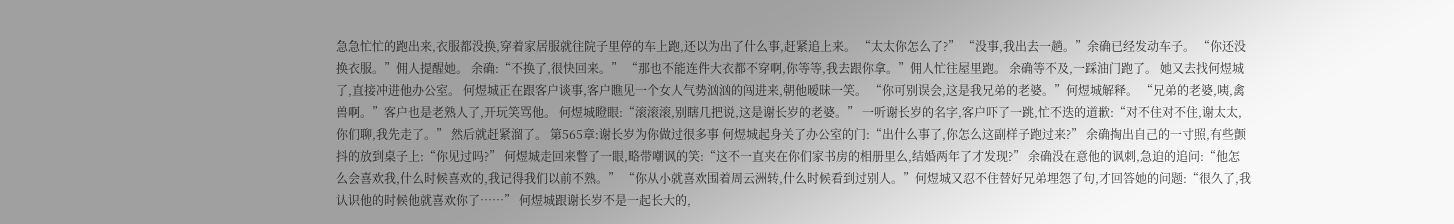急急忙忙的跑出来,衣服都没换,穿着家居服就往院子里停的车上跑,还以为出了什么事,赶紧追上来。 “太太你怎么了?” “没事,我出去一趟。”余确已经发动车子。 “你还没换衣服。”佣人提醒她。 余确:“不换了,很快回来。” “那也不能连件大衣都不穿啊,你等等,我去跟你拿。”佣人忙往屋里跑。 余确等不及,一踩油门跑了。 她又去找何煜城了,直接冲进他办公室。 何煜城正在跟客户谈事,客户瞧见一个女人气势汹汹的闯进来,朝他暧昧一笑。 “你可别误会,这是我兄弟的老婆。”何煜城解释。 “兄弟的老婆,咦,禽兽啊。”客户也是老熟人了,开玩笑骂他。 何煜城瞪眼:“滚滚滚,别瞎几把说,这是谢长岁的老婆。” 一听谢长岁的名字,客户吓了一跳,忙不迭的道歉:“对不住对不住,谢太太,你们聊,我先走了。” 然后就赶紧溜了。 第565章:谢长岁为你做过很多事 何煜城起身关了办公室的门:“出什么事了,你怎么这副样子跑过来?” 余确掏出自己的一寸照,有些颤抖的放到桌子上:“你见过吗?” 何煜城走回来瞥了一眼,略带嘲讽的笑:“这不一直夹在你们家书房的相册里么,结婚两年了才发现?” 余确没在意他的讽刺,急迫的追问:“他怎么会喜欢我,什么时候喜欢的,我记得我们以前不熟。” “你从小就喜欢围着周云洲转,什么时候看到过别人。”何煜城又忍不住替好兄弟埋怨了句,才回答她的问题:“很久了,我认识他的时候他就喜欢你了……” 何煜城跟谢长岁不是一起长大的,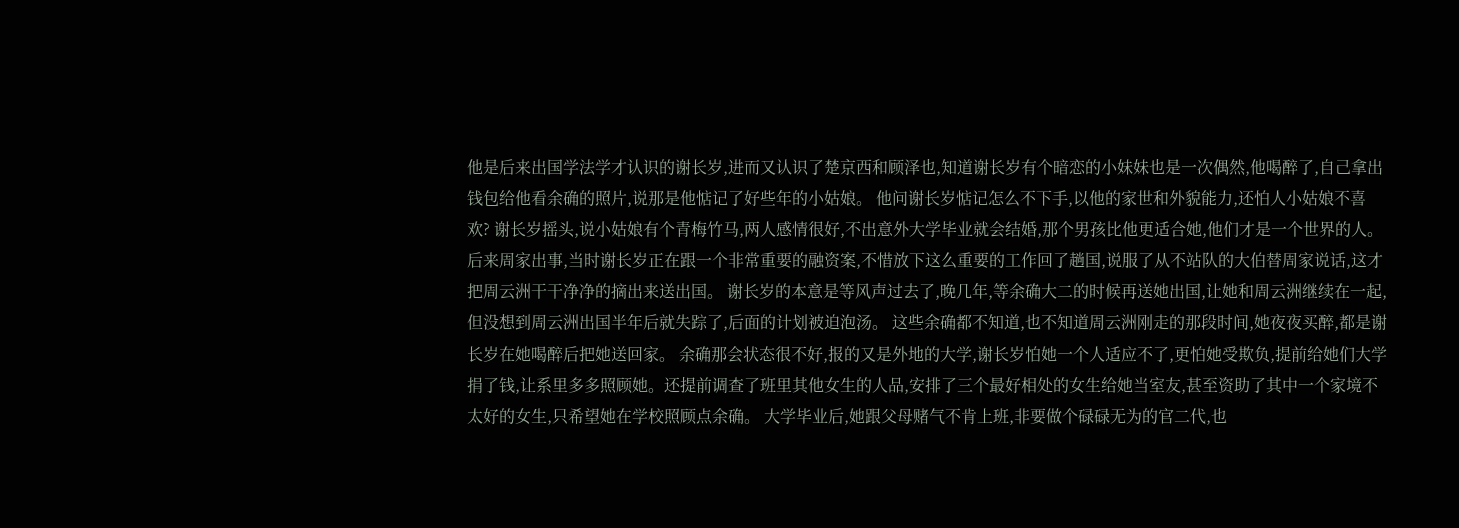他是后来出国学法学才认识的谢长岁,进而又认识了楚京西和顾泽也,知道谢长岁有个暗恋的小妹妹也是一次偶然,他喝醉了,自己拿出钱包给他看余确的照片,说那是他惦记了好些年的小姑娘。 他问谢长岁惦记怎么不下手,以他的家世和外貌能力,还怕人小姑娘不喜欢? 谢长岁摇头,说小姑娘有个青梅竹马,两人感情很好,不出意外大学毕业就会结婚,那个男孩比他更适合她,他们才是一个世界的人。 后来周家出事,当时谢长岁正在跟一个非常重要的融资案,不惜放下这么重要的工作回了趟国,说服了从不站队的大伯替周家说话,这才把周云洲干干净净的摘出来送出国。 谢长岁的本意是等风声过去了,晚几年,等余确大二的时候再送她出国,让她和周云洲继续在一起,但没想到周云洲出国半年后就失踪了,后面的计划被迫泡汤。 这些余确都不知道,也不知道周云洲刚走的那段时间,她夜夜买醉,都是谢长岁在她喝醉后把她送回家。 余确那会状态很不好,报的又是外地的大学,谢长岁怕她一个人适应不了,更怕她受欺负,提前给她们大学捐了钱,让系里多多照顾她。还提前调查了班里其他女生的人品,安排了三个最好相处的女生给她当室友,甚至资助了其中一个家境不太好的女生,只希望她在学校照顾点余确。 大学毕业后,她跟父母赌气不肯上班,非要做个碌碌无为的官二代,也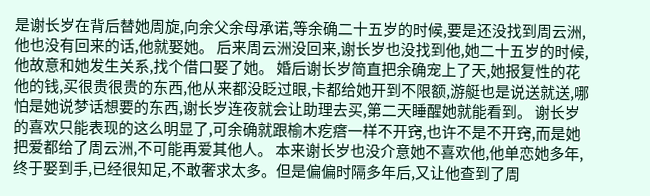是谢长岁在背后替她周旋,向余父余母承诺,等余确二十五岁的时候,要是还没找到周云洲,他也没有回来的话,他就娶她。 后来周云洲没回来,谢长岁也没找到他,她二十五岁的时候,他故意和她发生关系,找个借口娶了她。 婚后谢长岁简直把余确宠上了天,她报复性的花他的钱,买很贵很贵的东西,他从来都没眨过眼,卡都给她开到不限额,游艇也是说送就送,哪怕是她说梦话想要的东西,谢长岁连夜就会让助理去买,第二天睡醒她就能看到。 谢长岁的喜欢只能表现的这么明显了,可余确就跟榆木疙瘩一样不开窍,也许不是不开窍,而是她把爱都给了周云洲,不可能再爱其他人。 本来谢长岁也没介意她不喜欢他,他单恋她多年,终于娶到手,已经很知足,不敢奢求太多。但是偏偏时隔多年后,又让他查到了周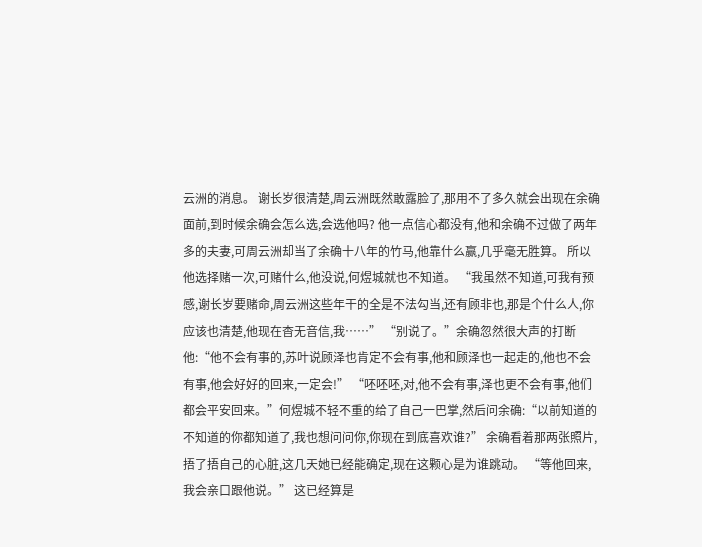云洲的消息。 谢长岁很清楚,周云洲既然敢露脸了,那用不了多久就会出现在余确面前,到时候余确会怎么选,会选他吗? 他一点信心都没有,他和余确不过做了两年多的夫妻,可周云洲却当了余确十八年的竹马,他靠什么赢,几乎毫无胜算。 所以他选择赌一次,可赌什么,他没说,何煜城就也不知道。 “我虽然不知道,可我有预感,谢长岁要赌命,周云洲这些年干的全是不法勾当,还有顾非也,那是个什么人,你应该也清楚,他现在杳无音信,我……” “别说了。”余确忽然很大声的打断他:“他不会有事的,苏叶说顾泽也肯定不会有事,他和顾泽也一起走的,他也不会有事,他会好好的回来,一定会!” “呸呸呸,对,他不会有事,泽也更不会有事,他们都会平安回来。”何煜城不轻不重的给了自己一巴掌,然后问余确:“以前知道的不知道的你都知道了,我也想问问你,你现在到底喜欢谁?” 余确看着那两张照片,捂了捂自己的心脏,这几天她已经能确定,现在这颗心是为谁跳动。 “等他回来,我会亲口跟他说。” 这已经算是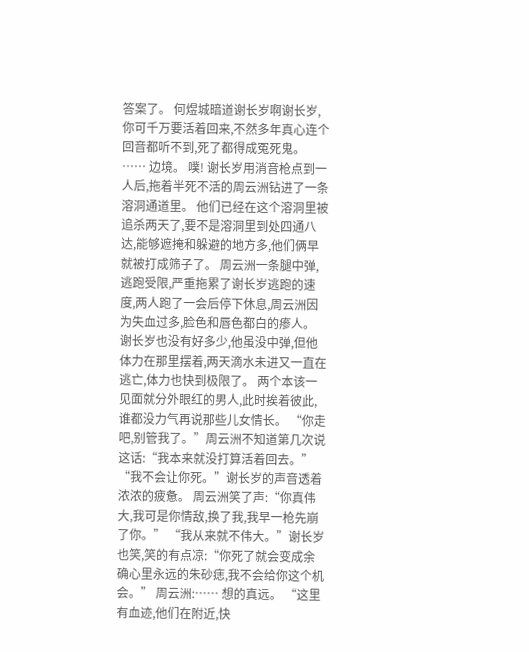答案了。 何煜城暗道谢长岁啊谢长岁,你可千万要活着回来,不然多年真心连个回音都听不到,死了都得成冤死鬼。 …… 边境。 噗! 谢长岁用消音枪点到一人后,拖着半死不活的周云洲钻进了一条溶洞通道里。 他们已经在这个溶洞里被追杀两天了,要不是溶洞里到处四通八达,能够遮掩和躲避的地方多,他们俩早就被打成筛子了。 周云洲一条腿中弹,逃跑受限,严重拖累了谢长岁逃跑的速度,两人跑了一会后停下休息,周云洲因为失血过多,脸色和唇色都白的瘆人。 谢长岁也没有好多少,他虽没中弹,但他体力在那里摆着,两天滴水未进又一直在逃亡,体力也快到极限了。 两个本该一见面就分外眼红的男人,此时挨着彼此,谁都没力气再说那些儿女情长。 “你走吧,别管我了。”周云洲不知道第几次说这话:“我本来就没打算活着回去。” “我不会让你死。”谢长岁的声音透着浓浓的疲惫。 周云洲笑了声:“你真伟大,我可是你情敌,换了我,我早一枪先崩了你。” “我从来就不伟大。”谢长岁也笑,笑的有点凉:“你死了就会变成余确心里永远的朱砂痣,我不会给你这个机会。” 周云洲:…… 想的真远。 “这里有血迹,他们在附近,快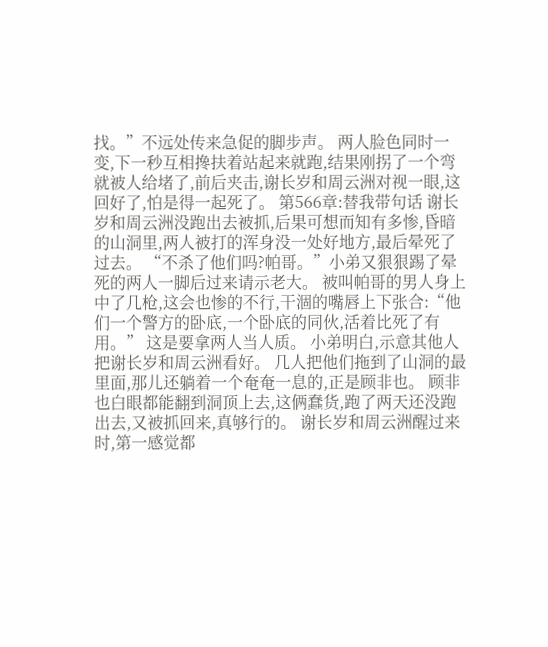找。”不远处传来急促的脚步声。 两人脸色同时一变,下一秒互相搀扶着站起来就跑,结果刚拐了一个弯就被人给堵了,前后夹击,谢长岁和周云洲对视一眼,这回好了,怕是得一起死了。 第566章:替我带句话 谢长岁和周云洲没跑出去被抓,后果可想而知有多惨,昏暗的山洞里,两人被打的浑身没一处好地方,最后晕死了过去。 “不杀了他们吗?帕哥。”小弟又狠狠踢了晕死的两人一脚后过来请示老大。 被叫帕哥的男人身上中了几枪,这会也惨的不行,干涸的嘴唇上下张合:“他们一个警方的卧底,一个卧底的同伙,活着比死了有用。” 这是要拿两人当人质。 小弟明白,示意其他人把谢长岁和周云洲看好。 几人把他们拖到了山洞的最里面,那儿还躺着一个奄奄一息的,正是顾非也。 顾非也白眼都能翻到洞顶上去,这俩蠢货,跑了两天还没跑出去,又被抓回来,真够行的。 谢长岁和周云洲醒过来时,第一感觉都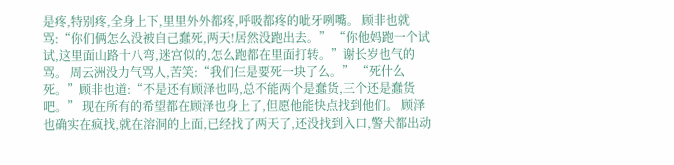是疼,特别疼,全身上下,里里外外都疼,呼吸都疼的呲牙咧嘴。 顾非也就骂:“你们俩怎么没被自己蠢死,两天!居然没跑出去。” “你他妈跑一个试试,这里面山路十八弯,迷宫似的,怎么跑都在里面打转。”谢长岁也气的骂。 周云洲没力气骂人,苦笑:“我们仨是要死一块了么。” “死什么死。”顾非也道:“不是还有顾泽也吗,总不能两个是蠢货,三个还是蠢货吧。” 现在所有的希望都在顾泽也身上了,但愿他能快点找到他们。 顾泽也确实在疯找,就在溶洞的上面,已经找了两天了,还没找到入口,警犬都出动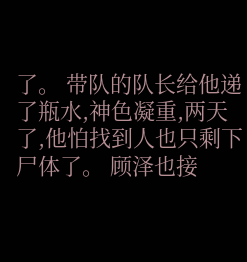了。 带队的队长给他递了瓶水,神色凝重,两天了,他怕找到人也只剩下尸体了。 顾泽也接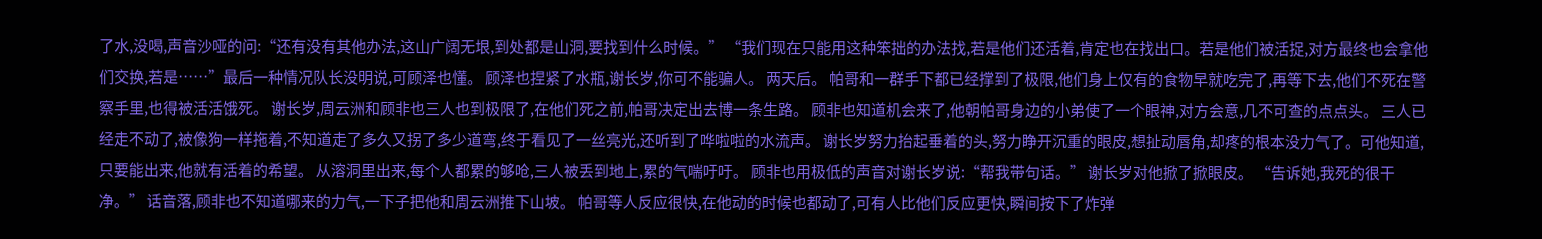了水,没喝,声音沙哑的问:“还有没有其他办法,这山广阔无垠,到处都是山洞,要找到什么时候。” “我们现在只能用这种笨拙的办法找,若是他们还活着,肯定也在找出口。若是他们被活捉,对方最终也会拿他们交换,若是……”最后一种情况队长没明说,可顾泽也懂。 顾泽也捏紧了水瓶,谢长岁,你可不能骗人。 两天后。 帕哥和一群手下都已经撑到了极限,他们身上仅有的食物早就吃完了,再等下去,他们不死在警察手里,也得被活活饿死。 谢长岁,周云洲和顾非也三人也到极限了,在他们死之前,帕哥决定出去博一条生路。 顾非也知道机会来了,他朝帕哥身边的小弟使了一个眼神,对方会意,几不可查的点点头。 三人已经走不动了,被像狗一样拖着,不知道走了多久又拐了多少道弯,终于看见了一丝亮光,还听到了哗啦啦的水流声。 谢长岁努力抬起垂着的头,努力睁开沉重的眼皮,想扯动唇角,却疼的根本没力气了。可他知道,只要能出来,他就有活着的希望。 从溶洞里出来,每个人都累的够呛,三人被丢到地上,累的气喘吁吁。 顾非也用极低的声音对谢长岁说:“帮我带句话。” 谢长岁对他掀了掀眼皮。 “告诉她,我死的很干净。” 话音落,顾非也不知道哪来的力气,一下子把他和周云洲推下山坡。 帕哥等人反应很快,在他动的时候也都动了,可有人比他们反应更快,瞬间按下了炸弹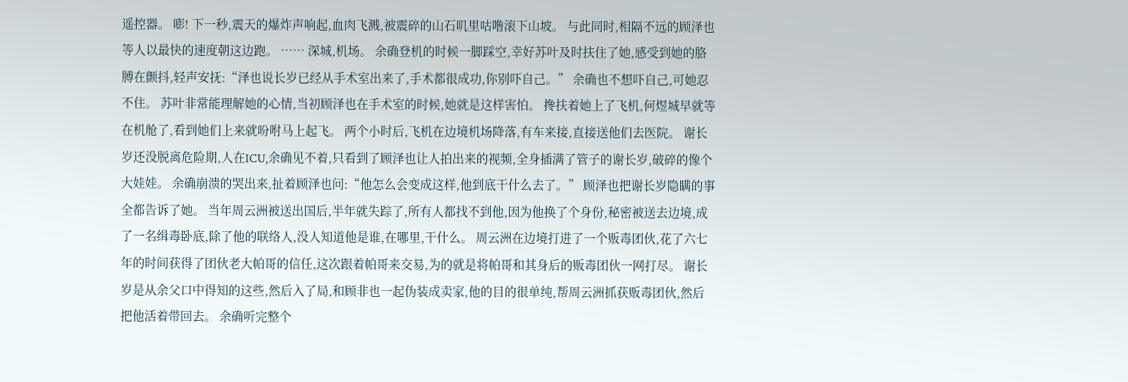遥控器。 嘭! 下一秒,震天的爆炸声响起,血肉飞溅,被震碎的山石叽里咕噜滚下山坡。 与此同时,相隔不远的顾泽也等人以最快的速度朝这边跑。 …… 深城,机场。 余确登机的时候一脚踩空,幸好苏叶及时扶住了她,感受到她的胳膊在颤抖,轻声安抚:“泽也说长岁已经从手术室出来了,手术都很成功,你别吓自己。” 余确也不想吓自己,可她忍不住。 苏叶非常能理解她的心情,当初顾泽也在手术室的时候,她就是这样害怕。 搀扶着她上了飞机,何煜城早就等在机舱了,看到她们上来就吩咐马上起飞。 两个小时后,飞机在边境机场降落,有车来接,直接送他们去医院。 谢长岁还没脱离危险期,人在ICU,余确见不着,只看到了顾泽也让人拍出来的视频,全身插满了管子的谢长岁,破碎的像个大娃娃。 余确崩溃的哭出来,扯着顾泽也问:“他怎么会变成这样,他到底干什么去了。” 顾泽也把谢长岁隐瞒的事全都告诉了她。 当年周云洲被送出国后,半年就失踪了,所有人都找不到他,因为他换了个身份,秘密被送去边境,成了一名缉毒卧底,除了他的联络人,没人知道他是谁,在哪里,干什么。 周云洲在边境打进了一个贩毒团伙,花了六七年的时间获得了团伙老大帕哥的信任,这次跟着帕哥来交易,为的就是将帕哥和其身后的贩毒团伙一网打尽。 谢长岁是从余父口中得知的这些,然后入了局,和顾非也一起伪装成卖家,他的目的很单纯,帮周云洲抓获贩毒团伙,然后把他活着带回去。 余确听完整个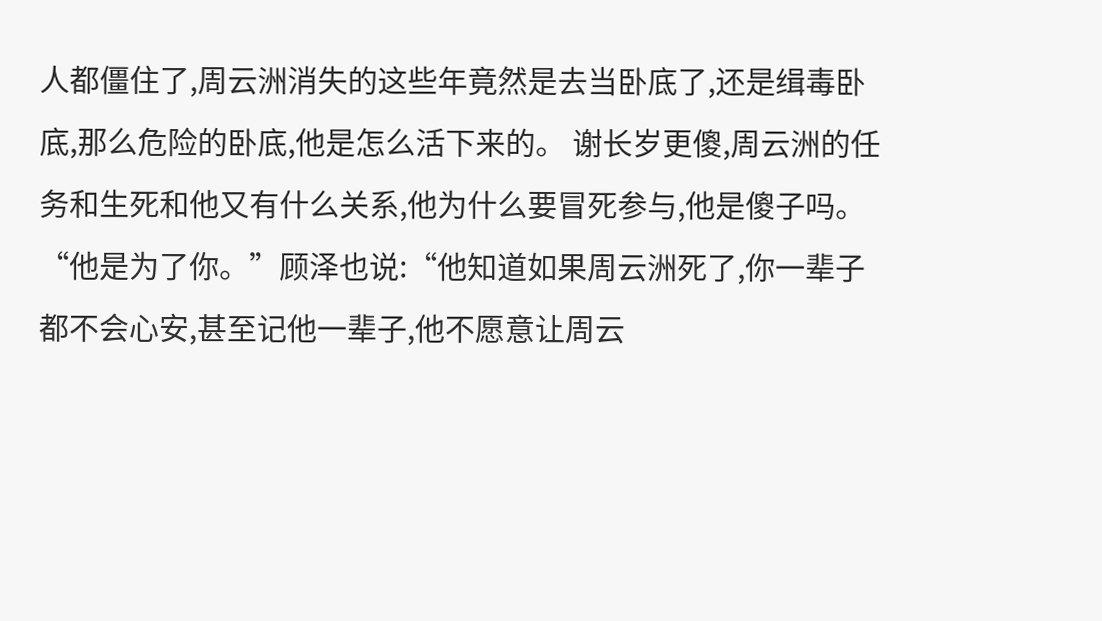人都僵住了,周云洲消失的这些年竟然是去当卧底了,还是缉毒卧底,那么危险的卧底,他是怎么活下来的。 谢长岁更傻,周云洲的任务和生死和他又有什么关系,他为什么要冒死参与,他是傻子吗。 “他是为了你。”顾泽也说:“他知道如果周云洲死了,你一辈子都不会心安,甚至记他一辈子,他不愿意让周云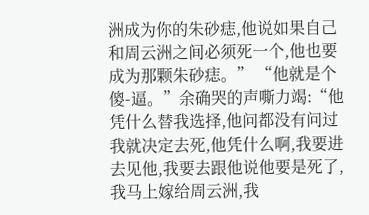洲成为你的朱砂痣,他说如果自己和周云洲之间必须死一个,他也要成为那颗朱砂痣。” “他就是个傻-逼。”余确哭的声嘶力竭:“他凭什么替我选择,他问都没有问过我就决定去死,他凭什么啊,我要进去见他,我要去跟他说他要是死了,我马上嫁给周云洲,我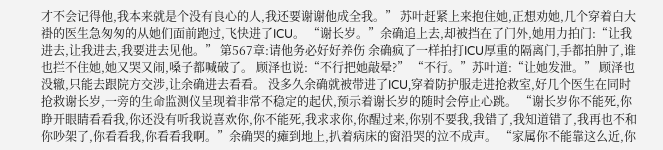才不会记得他,我本来就是个没有良心的人,我还要谢谢他成全我。” 苏叶赶紧上来抱住她,正想劝她,几个穿着白大褂的医生急匆匆的从她们面前跑过,飞快进了ICU。 “谢长岁。”余确追上去,却被挡在了门外,她用力拍门:“让我进去,让我进去,我要进去见他。” 第567章:请他务必好好养伤 余确疯了一样拍打ICU厚重的隔离门,手都拍肿了,谁也拦不住她,她又哭又闹,嗓子都喊破了。 顾泽也说:“不行把她敲晕?” “不行。”苏叶道:“让她发泄。” 顾泽也没辙,只能去跟院方交涉,让余确进去看看。 没多久余确就被带进了ICU,穿着防护服走进抢救室,好几个医生在同时抢救谢长岁,一旁的生命监测仪呈现着非常不稳定的起伏,预示着谢长岁的随时会停止心跳。 “谢长岁你不能死,你睁开眼睛看看我,你还没有听我说喜欢你,你不能死,我求求你,你醒过来,你别不要我,我错了,我知道错了,我再也不和你吵架了,你看看我,你看看我啊。”余确哭的瘫到地上,扒着病床的窗沿哭的泣不成声。 “家属你不能靠这么近,你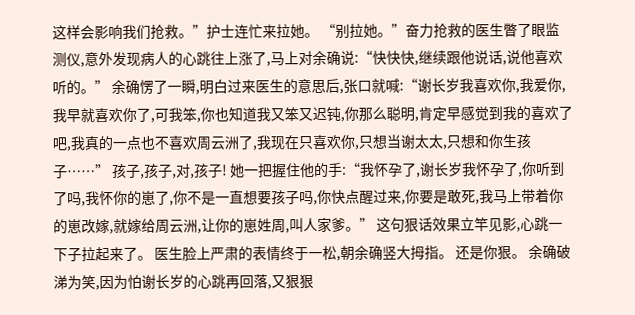这样会影响我们抢救。”护士连忙来拉她。 “别拉她。”奋力抢救的医生瞥了眼监测仪,意外发现病人的心跳往上涨了,马上对余确说:“快快快,继续跟他说话,说他喜欢听的。” 余确愣了一瞬,明白过来医生的意思后,张口就喊:“谢长岁我喜欢你,我爱你,我早就喜欢你了,可我笨,你也知道我又笨又迟钝,你那么聪明,肯定早感觉到我的喜欢了吧,我真的一点也不喜欢周云洲了,我现在只喜欢你,只想当谢太太,只想和你生孩子……” 孩子,孩子,对,孩子! 她一把握住他的手:“我怀孕了,谢长岁我怀孕了,你听到了吗,我怀你的崽了,你不是一直想要孩子吗,你快点醒过来,你要是敢死,我马上带着你的崽改嫁,就嫁给周云洲,让你的崽姓周,叫人家爹。” 这句狠话效果立竿见影,心跳一下子拉起来了。 医生脸上严肃的表情终于一松,朝余确竖大拇指。 还是你狠。 余确破涕为笑,因为怕谢长岁的心跳再回落,又狠狠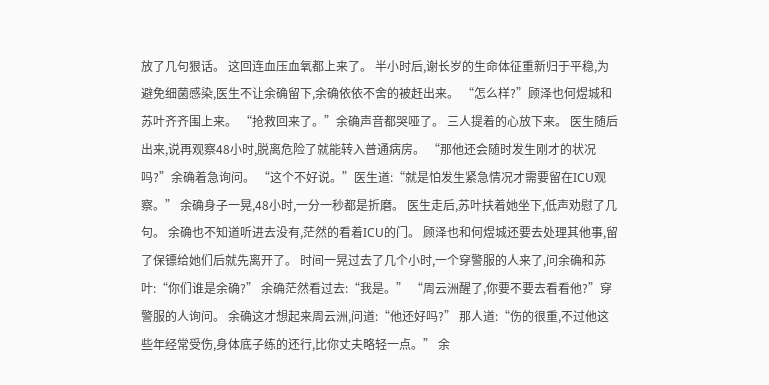放了几句狠话。 这回连血压血氧都上来了。 半小时后,谢长岁的生命体征重新归于平稳,为避免细菌感染,医生不让余确留下,余确依依不舍的被赶出来。 “怎么样?”顾泽也何煜城和苏叶齐齐围上来。 “抢救回来了。”余确声音都哭哑了。 三人提着的心放下来。 医生随后出来,说再观察48小时,脱离危险了就能转入普通病房。 “那他还会随时发生刚才的状况吗?”余确着急询问。 “这个不好说。”医生道:“就是怕发生紧急情况才需要留在ICU观察。” 余确身子一晃,48小时,一分一秒都是折磨。 医生走后,苏叶扶着她坐下,低声劝慰了几句。 余确也不知道听进去没有,茫然的看着ICU的门。 顾泽也和何煜城还要去处理其他事,留了保镖给她们后就先离开了。 时间一晃过去了几个小时,一个穿警服的人来了,问余确和苏叶:“你们谁是余确?” 余确茫然看过去:“我是。” “周云洲醒了,你要不要去看看他?”穿警服的人询问。 余确这才想起来周云洲,问道:“他还好吗?” 那人道:“伤的很重,不过他这些年经常受伤,身体底子练的还行,比你丈夫略轻一点。” 余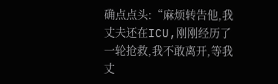确点点头:“麻烦转告他,我丈夫还在ICU,刚刚经历了一轮抢救,我不敢离开,等我丈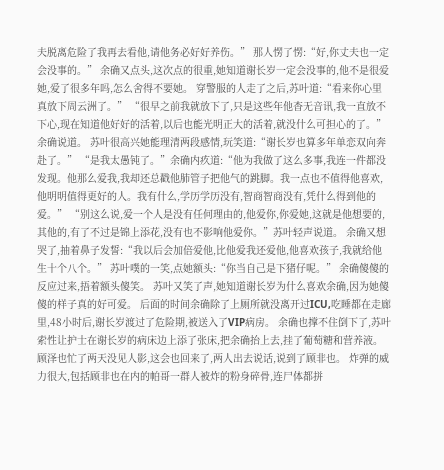夫脱离危险了我再去看他,请他务必好好养伤。” 那人愣了愣:“好,你丈夫也一定会没事的。” 余确又点头,这次点的很重,她知道谢长岁一定会没事的,他不是很爱她,爱了很多年吗,怎么舍得不要她。 穿警服的人走了之后,苏叶道:“看来你心里真放下周云洲了。” “很早之前我就放下了,只是这些年他杳无音讯,我一直放不下心,现在知道他好好的活着,以后也能光明正大的活着,就没什么可担心的了。”余确说道。 苏叶很高兴她能理清两段感情,玩笑道:“谢长岁也算多年单恋双向奔赴了。” “是我太愚钝了。”余确内疚道:“他为我做了这么多事,我连一件都没发现。他那么爱我,我却还总戳他肺管子把他气的跳脚。我一点也不值得他喜欢,他明明值得更好的人。我有什么,学历学历没有,智商智商没有,凭什么得到他的爱。” “别这么说,爱一个人是没有任何理由的,他爱你,你爱她,这就是他想要的,其他的,有了不过是锦上添花,没有也不影响他爱你。”苏叶轻声说道。 余确又想哭了,抽着鼻子发誓:“我以后会加倍爱他,比他爱我还爱他,他喜欢孩子,我就给他生十个八个。” 苏叶噗的一笑,点她额头:“你当自己是下猪仔呢。” 余确傻傻的反应过来,捂着额头傻笑。 苏叶又笑了声,她知道谢长岁为什么喜欢余确,因为她傻傻的样子真的好可爱。 后面的时间余确除了上厕所就没离开过ICU,吃睡都在走廊里,48小时后,谢长岁渡过了危险期,被送入了VIP病房。 余确也撑不住倒下了,苏叶索性让护士在谢长岁的病床边上添了张床,把余确抬上去,挂了葡萄糖和营养液。 顾泽也忙了两天没见人影,这会也回来了,两人出去说话,说到了顾非也。 炸弹的威力很大,包括顾非也在内的帕哥一群人被炸的粉身碎骨,连尸体都拼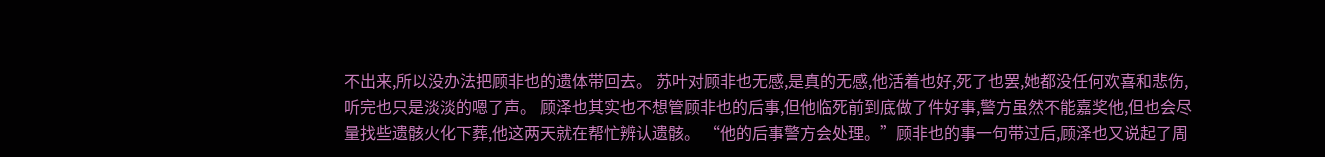不出来,所以没办法把顾非也的遗体带回去。 苏叶对顾非也无感,是真的无感,他活着也好,死了也罢,她都没任何欢喜和悲伤,听完也只是淡淡的嗯了声。 顾泽也其实也不想管顾非也的后事,但他临死前到底做了件好事,警方虽然不能嘉奖他,但也会尽量找些遗骸火化下葬,他这两天就在帮忙辨认遗骸。 “他的后事警方会处理。”顾非也的事一句带过后,顾泽也又说起了周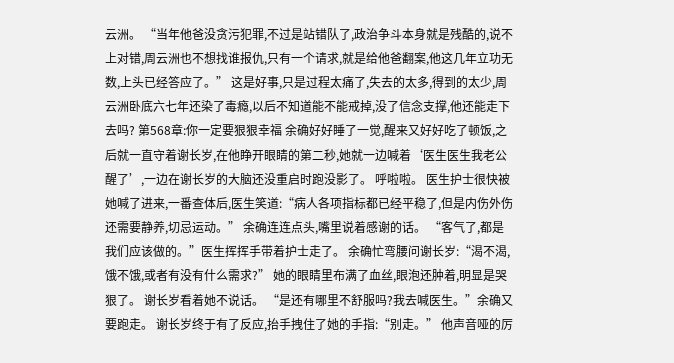云洲。 “当年他爸没贪污犯罪,不过是站错队了,政治争斗本身就是残酷的,说不上对错,周云洲也不想找谁报仇,只有一个请求,就是给他爸翻案,他这几年立功无数,上头已经答应了。” 这是好事,只是过程太痛了,失去的太多,得到的太少,周云洲卧底六七年还染了毒瘾,以后不知道能不能戒掉,没了信念支撑,他还能走下去吗? 第568章:你一定要狠狠幸福 余确好好睡了一觉,醒来又好好吃了顿饭,之后就一直守着谢长岁,在他睁开眼睛的第二秒,她就一边喊着‘医生医生我老公醒了’,一边在谢长岁的大脑还没重启时跑没影了。 呼啦啦。 医生护士很快被她喊了进来,一番查体后,医生笑道:“病人各项指标都已经平稳了,但是内伤外伤还需要静养,切忌运动。” 余确连连点头,嘴里说着感谢的话。 “客气了,都是我们应该做的。”医生挥挥手带着护士走了。 余确忙弯腰问谢长岁:“渴不渴,饿不饿,或者有没有什么需求?” 她的眼睛里布满了血丝,眼泡还肿着,明显是哭狠了。 谢长岁看着她不说话。 “是还有哪里不舒服吗?我去喊医生。”余确又要跑走。 谢长岁终于有了反应,抬手拽住了她的手指:“别走。” 他声音哑的厉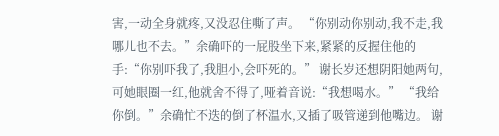害,一动全身就疼,又没忍住嘶了声。 “你别动你别动,我不走,我哪儿也不去。”余确吓的一屁股坐下来,紧紧的反握住他的手:“你别吓我了,我胆小,会吓死的。” 谢长岁还想阴阳她两句,可她眼圈一红,他就舍不得了,哑着音说:“我想喝水。” “我给你倒。”余确忙不迭的倒了杯温水,又插了吸管递到他嘴边。 谢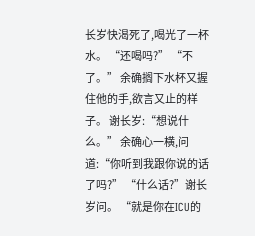长岁快渴死了,喝光了一杯水。 “还喝吗?” “不了。” 余确搁下水杯又握住他的手,欲言又止的样子。 谢长岁:“想说什么。” 余确心一横,问道:“你听到我跟你说的话了吗?” “什么话?”谢长岁问。 “就是你在ICU的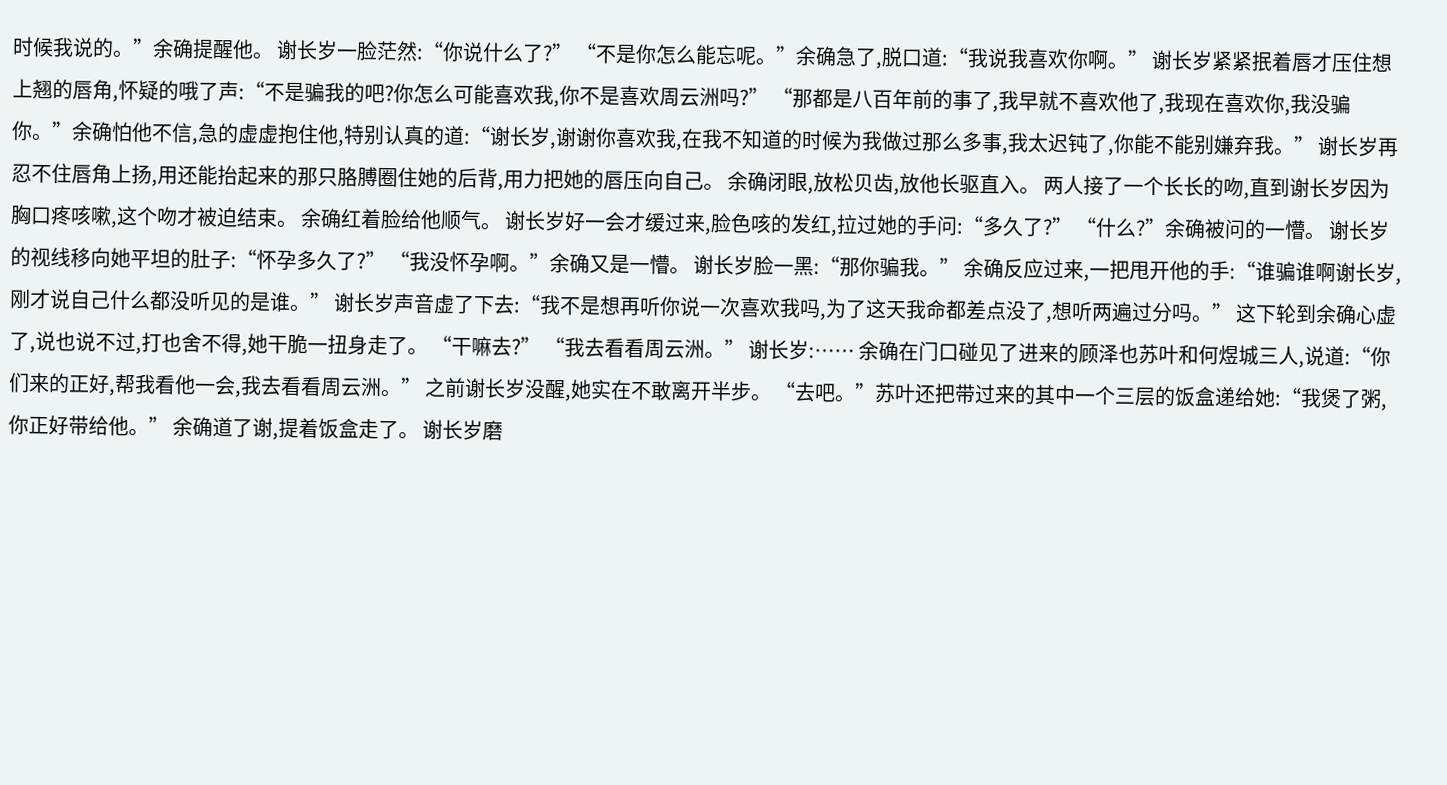时候我说的。”余确提醒他。 谢长岁一脸茫然:“你说什么了?” “不是你怎么能忘呢。”余确急了,脱口道:“我说我喜欢你啊。” 谢长岁紧紧抿着唇才压住想上翘的唇角,怀疑的哦了声:“不是骗我的吧?你怎么可能喜欢我,你不是喜欢周云洲吗?” “那都是八百年前的事了,我早就不喜欢他了,我现在喜欢你,我没骗你。”余确怕他不信,急的虚虚抱住他,特别认真的道:“谢长岁,谢谢你喜欢我,在我不知道的时候为我做过那么多事,我太迟钝了,你能不能别嫌弃我。” 谢长岁再忍不住唇角上扬,用还能抬起来的那只胳膊圈住她的后背,用力把她的唇压向自己。 余确闭眼,放松贝齿,放他长驱直入。 两人接了一个长长的吻,直到谢长岁因为胸口疼咳嗽,这个吻才被迫结束。 余确红着脸给他顺气。 谢长岁好一会才缓过来,脸色咳的发红,拉过她的手问:“多久了?” “什么?”余确被问的一懵。 谢长岁的视线移向她平坦的肚子:“怀孕多久了?” “我没怀孕啊。”余确又是一懵。 谢长岁脸一黑:“那你骗我。” 余确反应过来,一把甩开他的手:“谁骗谁啊谢长岁,刚才说自己什么都没听见的是谁。” 谢长岁声音虚了下去:“我不是想再听你说一次喜欢我吗,为了这天我命都差点没了,想听两遍过分吗。” 这下轮到余确心虚了,说也说不过,打也舍不得,她干脆一扭身走了。 “干嘛去?” “我去看看周云洲。” 谢长岁:…… 余确在门口碰见了进来的顾泽也苏叶和何煜城三人,说道:“你们来的正好,帮我看他一会,我去看看周云洲。” 之前谢长岁没醒,她实在不敢离开半步。 “去吧。”苏叶还把带过来的其中一个三层的饭盒递给她:“我煲了粥,你正好带给他。” 余确道了谢,提着饭盒走了。 谢长岁磨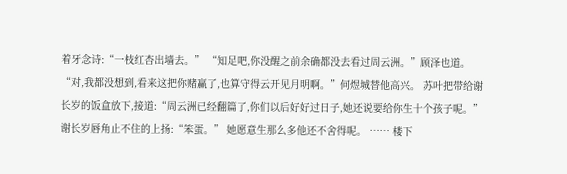着牙念诗:“一枝红杏出墙去。” “知足吧,你没醒之前余确都没去看过周云洲。”顾泽也道。 “对,我都没想到,看来这把你赌赢了,也算守得云开见月明啊。”何煜城替他高兴。 苏叶把带给谢长岁的饭盒放下,接道:“周云洲已经翻篇了,你们以后好好过日子,她还说要给你生十个孩子呢。” 谢长岁唇角止不住的上扬:“笨蛋。” 她愿意生那么多他还不舍得呢。 …… 楼下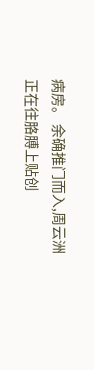病房。 余确推门而入,周云洲正在往胳膊上贴创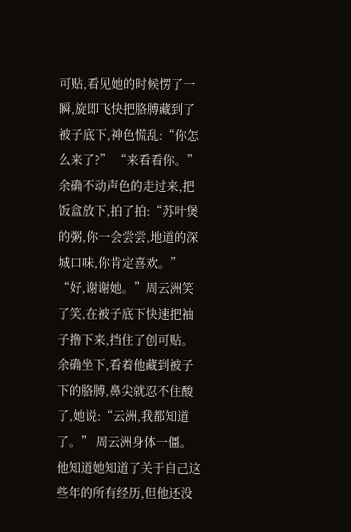可贴,看见她的时候愣了一瞬,旋即飞快把胳膊藏到了被子底下,神色慌乱:“你怎么来了?” “来看看你。”余确不动声色的走过来,把饭盒放下,拍了拍:“苏叶煲的粥,你一会尝尝,地道的深城口味,你肯定喜欢。” “好,谢谢她。”周云洲笑了笑,在被子底下快速把袖子撸下来,挡住了创可贴。 余确坐下,看着他藏到被子下的胳膊,鼻尖就忍不住酸了,她说:“云洲,我都知道了。” 周云洲身体一僵。 他知道她知道了关于自己这些年的所有经历,但他还没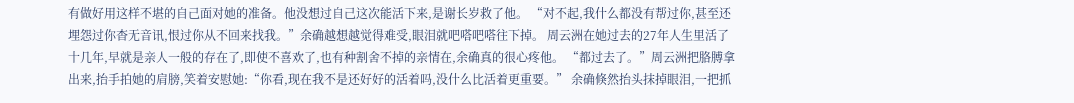有做好用这样不堪的自己面对她的准备。他没想过自己这次能活下来,是谢长岁救了他。 “对不起,我什么都没有帮过你,甚至还埋怨过你杳无音讯,恨过你从不回来找我。”余确越想越觉得难受,眼泪就吧嗒吧嗒往下掉。 周云洲在她过去的27年人生里活了十几年,早就是亲人一般的存在了,即使不喜欢了,也有种割舍不掉的亲情在,余确真的很心疼他。 “都过去了。”周云洲把胳膊拿出来,抬手拍她的肩膀,笑着安慰她:“你看,现在我不是还好好的活着吗,没什么比活着更重要。” 余确倏然抬头抹掉眼泪,一把抓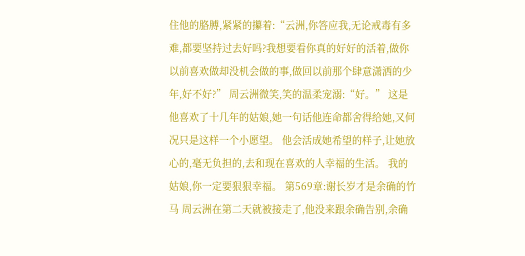住他的胳膊,紧紧的攥着:“云洲,你答应我,无论戒毒有多难,都要坚持过去好吗?我想要看你真的好好的活着,做你以前喜欢做却没机会做的事,做回以前那个肆意潇洒的少年,好不好?” 周云洲微笑,笑的温柔宠溺:“好。” 这是他喜欢了十几年的姑娘,她一句话他连命都舍得给她,又何况只是这样一个小愿望。 他会活成她希望的样子,让她放心的,毫无负担的,去和现在喜欢的人幸福的生活。 我的姑娘,你一定要狠狠幸福。 第569章:谢长岁才是余确的竹马 周云洲在第二天就被接走了,他没来跟余确告别,余确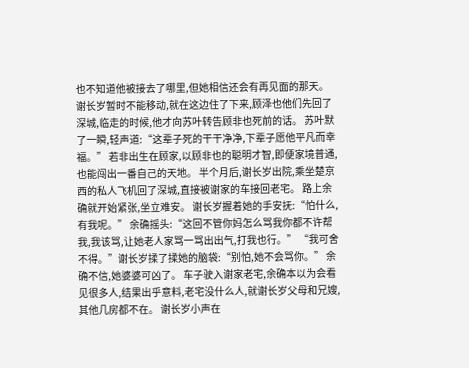也不知道他被接去了哪里,但她相信还会有再见面的那天。 谢长岁暂时不能移动,就在这边住了下来,顾泽也他们先回了深城,临走的时候,他才向苏叶转告顾非也死前的话。 苏叶默了一瞬,轻声道:“这辈子死的干干净净,下辈子愿他平凡而幸福。” 若非出生在顾家,以顾非也的聪明才智,即便家境普通,也能闯出一番自己的天地。 半个月后,谢长岁出院,乘坐楚京西的私人飞机回了深城,直接被谢家的车接回老宅。 路上余确就开始紧张,坐立难安。 谢长岁握着她的手安抚:“怕什么,有我呢。” 余确摇头:“这回不管你妈怎么骂我你都不许帮我,我该骂,让她老人家骂一骂出出气,打我也行。” “我可舍不得。”谢长岁揉了揉她的脑袋:“别怕,她不会骂你。” 余确不信,她婆婆可凶了。 车子驶入谢家老宅,余确本以为会看见很多人,结果出乎意料,老宅没什么人,就谢长岁父母和兄嫂,其他几房都不在。 谢长岁小声在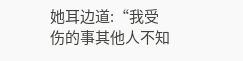她耳边道:“我受伤的事其他人不知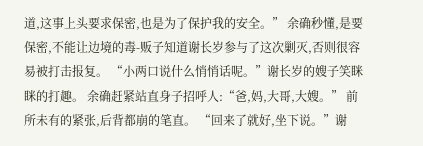道,这事上头要求保密,也是为了保护我的安全。” 余确秒懂,是要保密,不能让边境的毒-贩子知道谢长岁参与了这次剿灭,否则很容易被打击报复。 “小两口说什么悄悄话呢。”谢长岁的嫂子笑眯眯的打趣。 余确赶紧站直身子招呼人:“爸,妈,大哥,大嫂。” 前所未有的紧张,后背都崩的笔直。 “回来了就好,坐下说。”谢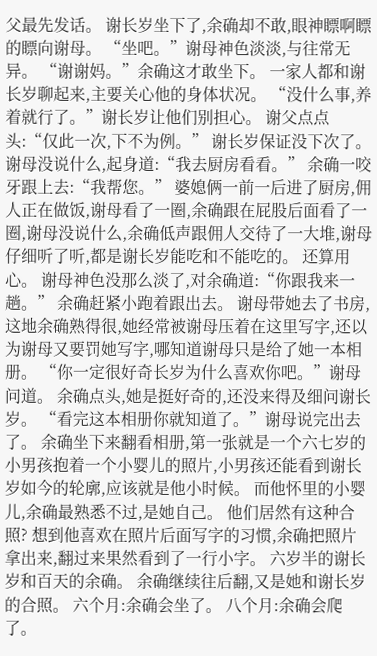父最先发话。 谢长岁坐下了,余确却不敢,眼神瞟啊瞟的瞟向谢母。 “坐吧。”谢母神色淡淡,与往常无异。 “谢谢妈。”余确这才敢坐下。 一家人都和谢长岁聊起来,主要关心他的身体状况。 “没什么事,养着就行了。”谢长岁让他们别担心。 谢父点点头:“仅此一次,下不为例。” 谢长岁保证没下次了。 谢母没说什么,起身道:“我去厨房看看。” 余确一咬牙跟上去:“我帮您。” 婆媳俩一前一后进了厨房,佣人正在做饭,谢母看了一圈,余确跟在屁股后面看了一圈,谢母没说什么,余确低声跟佣人交待了一大堆,谢母仔细听了听,都是谢长岁能吃和不能吃的。 还算用心。 谢母神色没那么淡了,对余确道:“你跟我来一趟。” 余确赶紧小跑着跟出去。 谢母带她去了书房,这地余确熟得很,她经常被谢母压着在这里写字,还以为谢母又要罚她写字,哪知道谢母只是给了她一本相册。 “你一定很好奇长岁为什么喜欢你吧。”谢母问道。 余确点头,她是挺好奇的,还没来得及细问谢长岁。 “看完这本相册你就知道了。”谢母说完出去了。 余确坐下来翻看相册,第一张就是一个六七岁的小男孩抱着一个小婴儿的照片,小男孩还能看到谢长岁如今的轮廓,应该就是他小时候。 而他怀里的小婴儿,余确最熟悉不过,是她自己。 他们居然有这种合照? 想到他喜欢在照片后面写字的习惯,余确把照片拿出来,翻过来果然看到了一行小字。 六岁半的谢长岁和百天的余确。 余确继续往后翻,又是她和谢长岁的合照。 六个月:余确会坐了。 八个月:余确会爬了。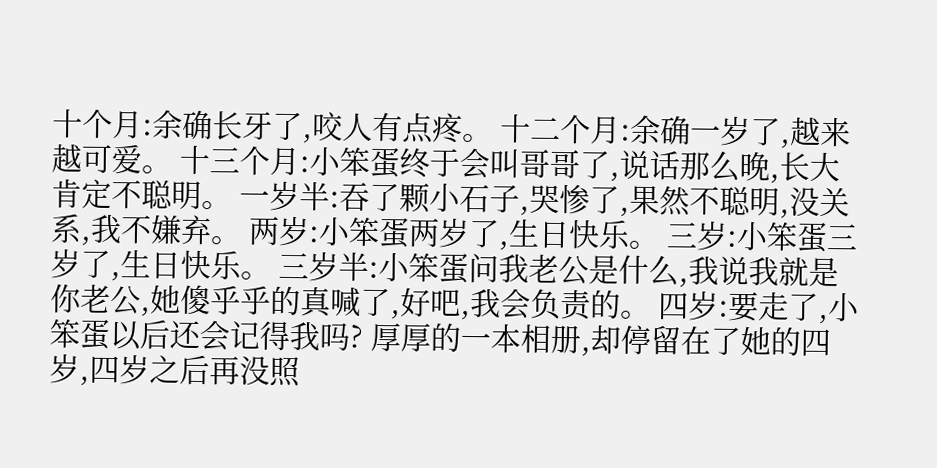十个月:余确长牙了,咬人有点疼。 十二个月:余确一岁了,越来越可爱。 十三个月:小笨蛋终于会叫哥哥了,说话那么晚,长大肯定不聪明。 一岁半:吞了颗小石子,哭惨了,果然不聪明,没关系,我不嫌弃。 两岁:小笨蛋两岁了,生日快乐。 三岁:小笨蛋三岁了,生日快乐。 三岁半:小笨蛋问我老公是什么,我说我就是你老公,她傻乎乎的真喊了,好吧,我会负责的。 四岁:要走了,小笨蛋以后还会记得我吗? 厚厚的一本相册,却停留在了她的四岁,四岁之后再没照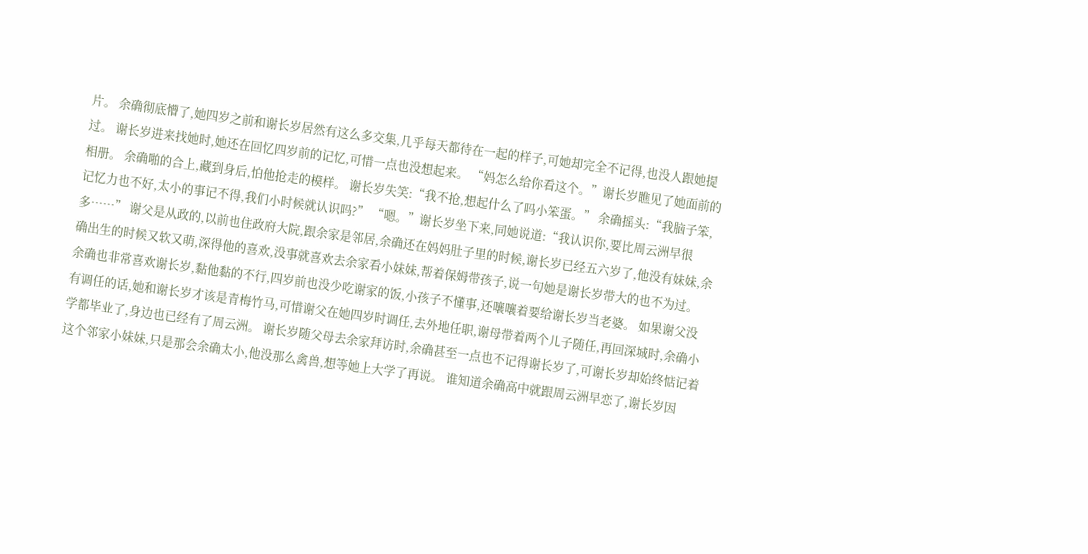片。 余确彻底懵了,她四岁之前和谢长岁居然有这么多交集,几乎每天都待在一起的样子,可她却完全不记得,也没人跟她提过。 谢长岁进来找她时,她还在回忆四岁前的记忆,可惜一点也没想起来。 “妈怎么给你看这个。”谢长岁瞧见了她面前的相册。 余确啪的合上,藏到身后,怕他抢走的模样。 谢长岁失笑:“我不抢,想起什么了吗小笨蛋。” 余确摇头:“我脑子笨,记忆力也不好,太小的事记不得,我们小时候就认识吗?” “嗯。”谢长岁坐下来,同她说道:“我认识你,要比周云洲早很多……” 谢父是从政的,以前也住政府大院,跟余家是邻居,余确还在妈妈肚子里的时候,谢长岁已经五六岁了,他没有妹妹,余确出生的时候又软又萌,深得他的喜欢,没事就喜欢去余家看小妹妹,帮着保姆带孩子,说一句她是谢长岁带大的也不为过。 余确也非常喜欢谢长岁,黏他黏的不行,四岁前也没少吃谢家的饭,小孩子不懂事,还嚷嚷着要给谢长岁当老婆。 如果谢父没有调任的话,她和谢长岁才该是青梅竹马,可惜谢父在她四岁时调任,去外地任职,谢母带着两个儿子随任,再回深城时,余确小学都毕业了,身边也已经有了周云洲。 谢长岁随父母去余家拜访时,余确甚至一点也不记得谢长岁了,可谢长岁却始终惦记着这个邻家小妹妹,只是那会余确太小,他没那么禽兽,想等她上大学了再说。 谁知道余确高中就跟周云洲早恋了,谢长岁因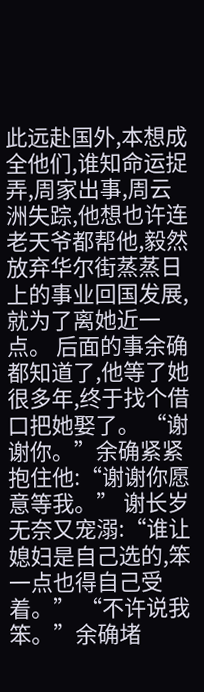此远赴国外,本想成全他们,谁知命运捉弄,周家出事,周云洲失踪,他想也许连老天爷都帮他,毅然放弃华尔街蒸蒸日上的事业回国发展,就为了离她近一点。 后面的事余确都知道了,他等了她很多年,终于找个借口把她娶了。 “谢谢你。”余确紧紧抱住他:“谢谢你愿意等我。” 谢长岁无奈又宠溺:“谁让媳妇是自己选的,笨一点也得自己受着。” “不许说我笨。”余确堵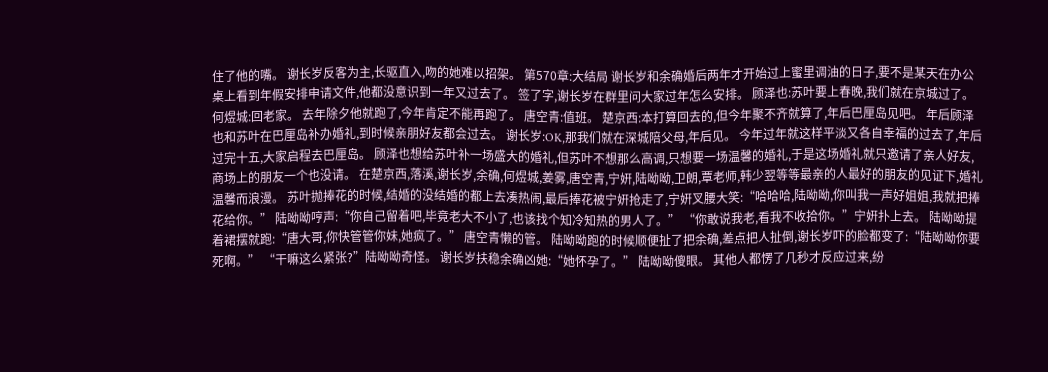住了他的嘴。 谢长岁反客为主,长驱直入,吻的她难以招架。 第570章:大结局 谢长岁和余确婚后两年才开始过上蜜里调油的日子,要不是某天在办公桌上看到年假安排申请文件,他都没意识到一年又过去了。 签了字,谢长岁在群里问大家过年怎么安排。 顾泽也:苏叶要上春晚,我们就在京城过了。 何煜城:回老家。 去年除夕他就跑了,今年肯定不能再跑了。 唐空青:值班。 楚京西:本打算回去的,但今年聚不齐就算了,年后巴厘岛见吧。 年后顾泽也和苏叶在巴厘岛补办婚礼,到时候亲朋好友都会过去。 谢长岁:OK,那我们就在深城陪父母,年后见。 今年过年就这样平淡又各自幸福的过去了,年后过完十五,大家启程去巴厘岛。 顾泽也想给苏叶补一场盛大的婚礼,但苏叶不想那么高调,只想要一场温馨的婚礼,于是这场婚礼就只邀请了亲人好友,商场上的朋友一个也没请。 在楚京西,落溪,谢长岁,余确,何煜城,姜雾,唐空青,宁姸,陆呦呦,卫朗,覃老师,韩少翌等等最亲的人最好的朋友的见证下,婚礼温馨而浪漫。 苏叶抛捧花的时候,结婚的没结婚的都上去凑热闹,最后捧花被宁姸抢走了,宁姸叉腰大笑:“哈哈哈,陆呦呦,你叫我一声好姐姐,我就把捧花给你。” 陆呦呦哼声:“你自己留着吧,毕竟老大不小了,也该找个知冷知热的男人了。” “你敢说我老,看我不收拾你。”宁姸扑上去。 陆呦呦提着裙摆就跑:“唐大哥,你快管管你妹,她疯了。” 唐空青懒的管。 陆呦呦跑的时候顺便扯了把余确,差点把人扯倒,谢长岁吓的脸都变了:“陆呦呦你要死啊。” “干嘛这么紧张?”陆呦呦奇怪。 谢长岁扶稳余确凶她:“她怀孕了。” 陆呦呦傻眼。 其他人都愣了几秒才反应过来,纷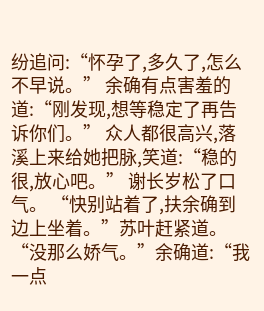纷追问:“怀孕了,多久了,怎么不早说。” 余确有点害羞的道:“刚发现,想等稳定了再告诉你们。” 众人都很高兴,落溪上来给她把脉,笑道:“稳的很,放心吧。” 谢长岁松了口气。 “快别站着了,扶余确到边上坐着。”苏叶赶紧道。 “没那么娇气。”余确道:“我一点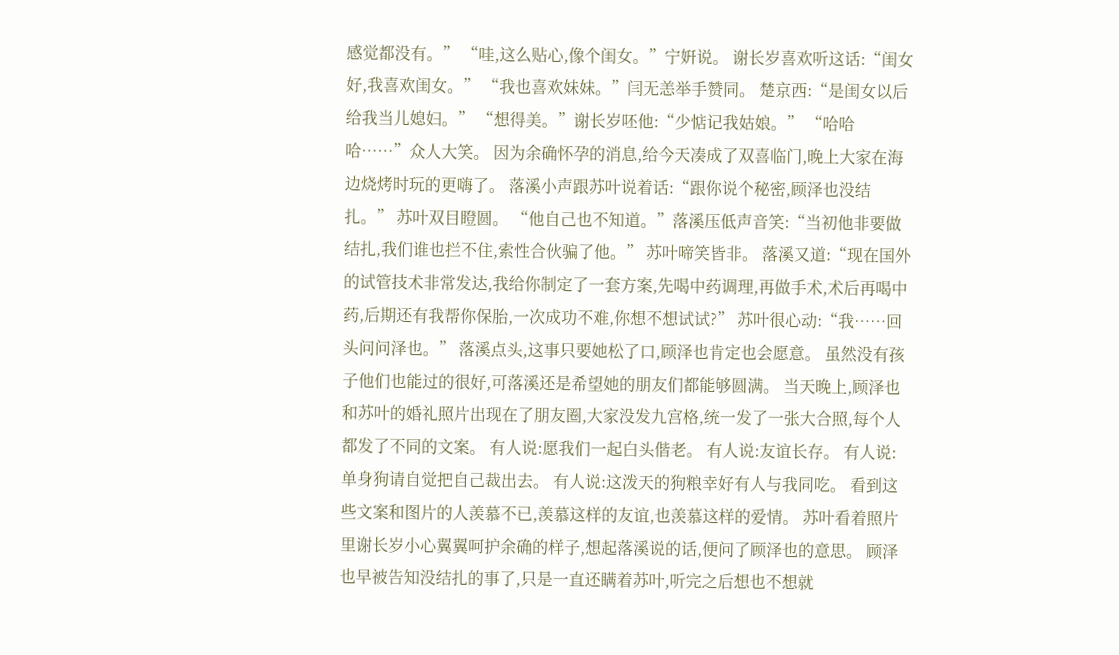感觉都没有。” “哇,这么贴心,像个闺女。”宁姸说。 谢长岁喜欢听这话:“闺女好,我喜欢闺女。” “我也喜欢妹妹。”闫无恙举手赞同。 楚京西:“是闺女以后给我当儿媳妇。” “想得美。”谢长岁呸他:“少惦记我姑娘。” “哈哈哈……”众人大笑。 因为余确怀孕的消息,给今天凑成了双喜临门,晚上大家在海边烧烤时玩的更嗨了。 落溪小声跟苏叶说着话:“跟你说个秘密,顾泽也没结扎。” 苏叶双目瞪圆。 “他自己也不知道。”落溪压低声音笑:“当初他非要做结扎,我们谁也拦不住,索性合伙骗了他。” 苏叶啼笑皆非。 落溪又道:“现在国外的试管技术非常发达,我给你制定了一套方案,先喝中药调理,再做手术,术后再喝中药,后期还有我帮你保胎,一次成功不难,你想不想试试?” 苏叶很心动:“我……回头问问泽也。” 落溪点头,这事只要她松了口,顾泽也肯定也会愿意。 虽然没有孩子他们也能过的很好,可落溪还是希望她的朋友们都能够圆满。 当天晚上,顾泽也和苏叶的婚礼照片出现在了朋友圈,大家没发九宫格,统一发了一张大合照,每个人都发了不同的文案。 有人说:愿我们一起白头偕老。 有人说:友谊长存。 有人说:单身狗请自觉把自己裁出去。 有人说:这泼天的狗粮幸好有人与我同吃。 看到这些文案和图片的人羡慕不已,羡慕这样的友谊,也羡慕这样的爱情。 苏叶看着照片里谢长岁小心翼翼呵护余确的样子,想起落溪说的话,便问了顾泽也的意思。 顾泽也早被告知没结扎的事了,只是一直还瞒着苏叶,听完之后想也不想就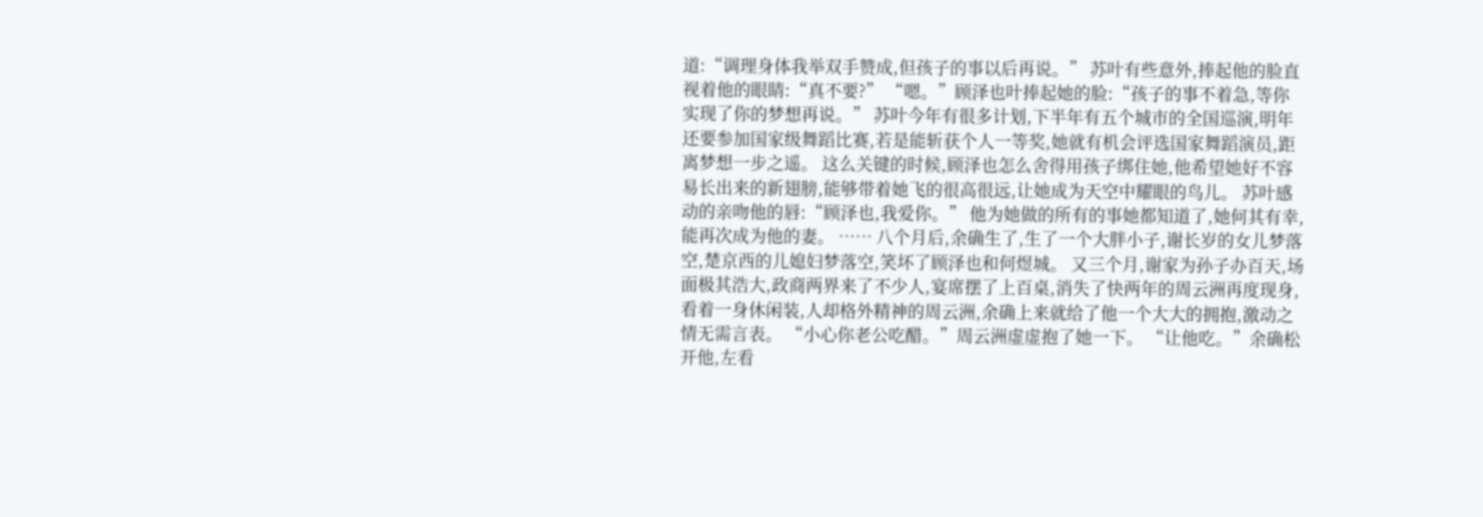道:“调理身体我举双手赞成,但孩子的事以后再说。” 苏叶有些意外,捧起他的脸直视着他的眼睛:“真不要?” “嗯。”顾泽也叶捧起她的脸:“孩子的事不着急,等你实现了你的梦想再说。” 苏叶今年有很多计划,下半年有五个城市的全国巡演,明年还要参加国家级舞蹈比赛,若是能斩获个人一等奖,她就有机会评选国家舞蹈演员,距离梦想一步之遥。 这么关键的时候,顾泽也怎么舍得用孩子绑住她,他希望她好不容易长出来的新翅膀,能够带着她飞的很高很远,让她成为天空中耀眼的鸟儿。 苏叶感动的亲吻他的唇:“顾泽也,我爱你。” 他为她做的所有的事她都知道了,她何其有幸,能再次成为他的妻。 …… 八个月后,余确生了,生了一个大胖小子,谢长岁的女儿梦落空,楚京西的儿媳妇梦落空,笑坏了顾泽也和何煜城。 又三个月,谢家为孙子办百天,场面极其浩大,政商两界来了不少人,宴席摆了上百桌,消失了快两年的周云洲再度现身,看着一身休闲装,人却格外精神的周云洲,余确上来就给了他一个大大的拥抱,激动之情无需言表。 “小心你老公吃醋。”周云洲虚虚抱了她一下。 “让他吃。”余确松开他,左看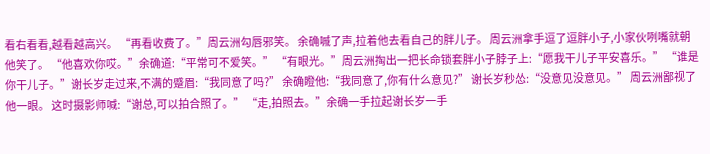看右看看,越看越高兴。 “再看收费了。”周云洲勾唇邪笑。 余确嘁了声,拉着他去看自己的胖儿子。 周云洲拿手逗了逗胖小子,小家伙咧嘴就朝他笑了。 “他喜欢你哎。”余确道:“平常可不爱笑。” “有眼光。”周云洲掏出一把长命锁套胖小子脖子上:“愿我干儿子平安喜乐。” “谁是你干儿子。”谢长岁走过来,不满的蹙眉:“我同意了吗?” 余确瞪他:“我同意了,你有什么意见?” 谢长岁秒怂:“没意见没意见。” 周云洲鄙视了他一眼。 这时摄影师喊:“谢总,可以拍合照了。” “走,拍照去。”余确一手拉起谢长岁一手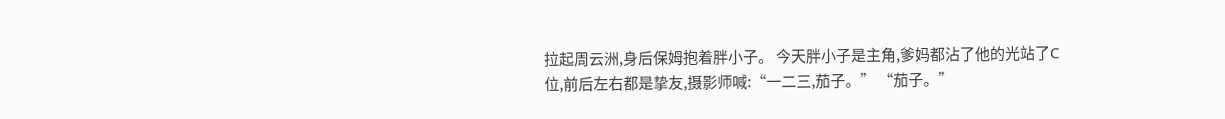拉起周云洲,身后保姆抱着胖小子。 今天胖小子是主角,爹妈都沾了他的光站了C位,前后左右都是挚友,摄影师喊:“一二三,茄子。” “茄子。”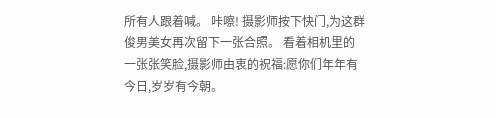所有人跟着喊。 咔嚓! 摄影师按下快门,为这群俊男美女再次留下一张合照。 看着相机里的一张张笑脸,摄影师由衷的祝福:愿你们年年有今日,岁岁有今朝。